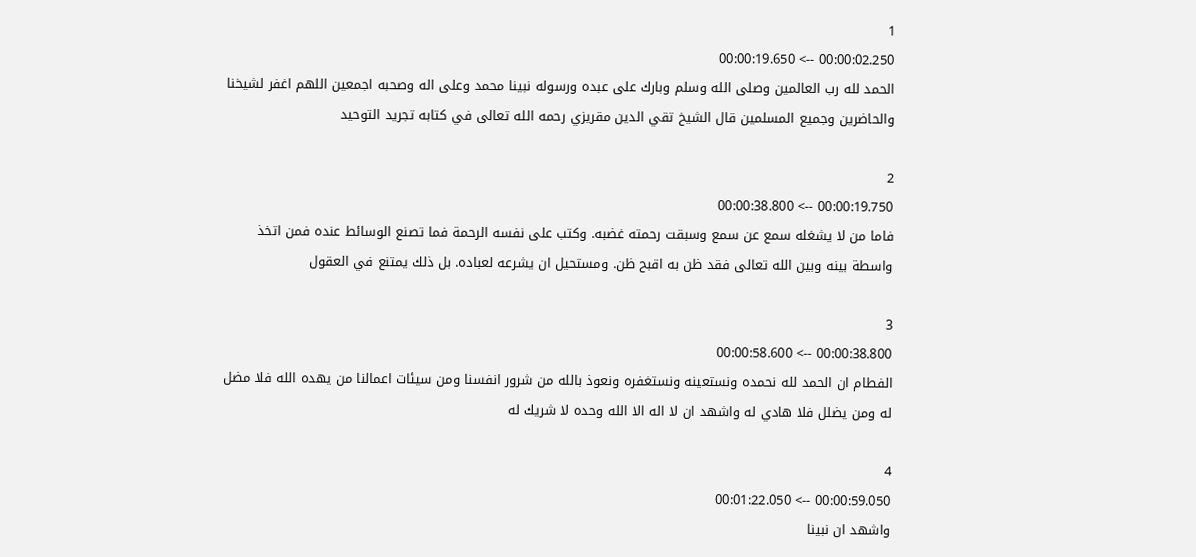1
00:00:02.250 --> 00:00:19.650
الحمد لله رب العالمين وصلى الله وسلم وبارك على عبده ورسوله نبينا محمد وعلى اله وصحبه اجمعين اللهم اغفر لشيخنا والحاضرين وجميع المسلمين قال الشيخ تقي الدين مقريزي رحمه الله تعالى في كتابه تجريد التوحيد

2
00:00:19.750 --> 00:00:38.800
فاما من لا يشغله سمع عن سمع وسبقت رحمته غضبه. وكتب على نفسه الرحمة فما تصنع الوسائط عنده فمن اتخذ واسطة بينه وبين الله تعالى فقد ظن به اقبح ظن. ومستحيل ان يشرعه لعباده. بل ذلك يمتنع في العقول

3
00:00:38.800 --> 00:00:58.600
الفطام ان الحمد لله نحمده ونستعينه ونستغفره ونعوذ بالله من شرور انفسنا ومن سيئات اعمالنا من يهده الله فلا مضل له ومن يضلل فلا هادي له واشهد ان لا اله الا الله وحده لا شريك له

4
00:00:59.050 --> 00:01:22.050
واشهد ان نبينا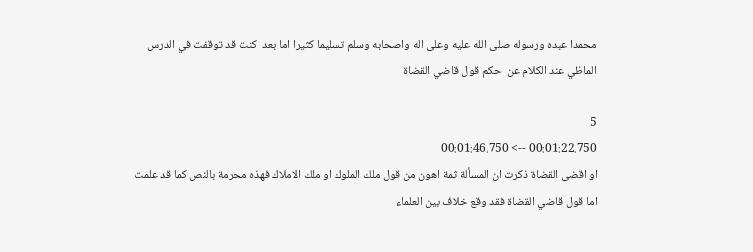محمدا عبده ورسوله صلى الله عليه وعلى اله واصحابه وسلم تسليما كثيرا اما بعد  كنت قد توقفت في الدرس الماظي عند الكلام عن  حكم قول قاضي القضاة

5
00:01:22.750 --> 00:01:46.750
او اقضى القضاة ذكرت ان المسألة ثمة اهون من قول ملك الملوك او ملك الاملاك فهذه محرمة بالنص كما قد علمت اما قول قاضي القضاة فقد وقع خلاف بين العلماء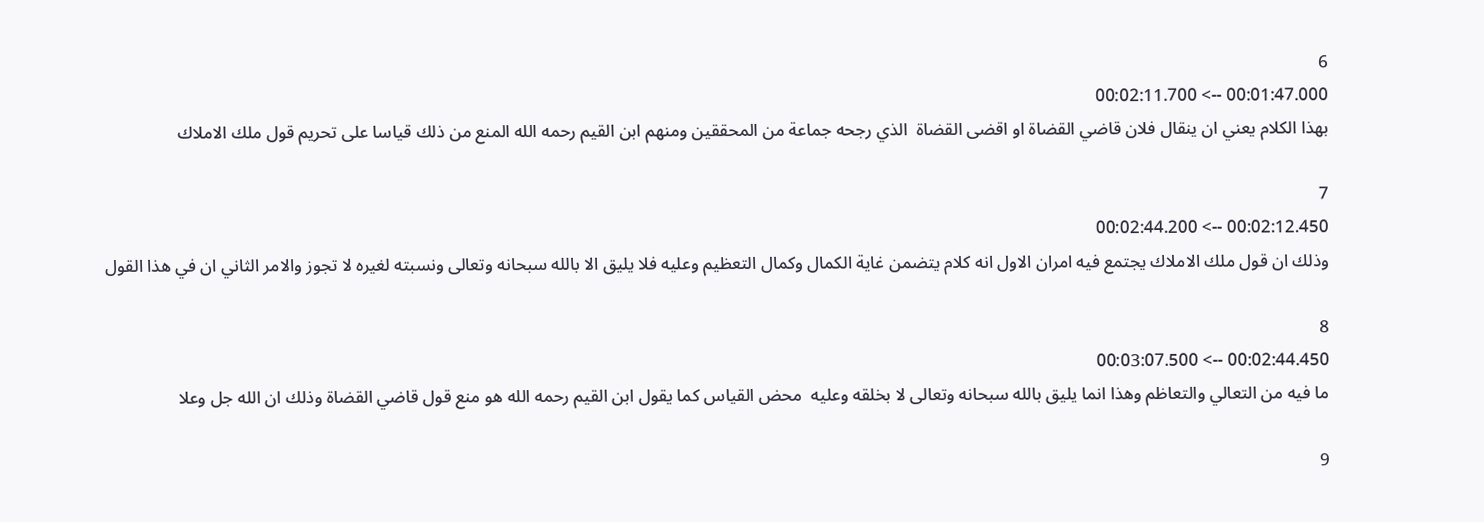6
00:01:47.000 --> 00:02:11.700
بهذا الكلام يعني ان ينقال فلان قاضي القضاة او اقضى القضاة  الذي رجحه جماعة من المحققين ومنهم ابن القيم رحمه الله المنع من ذلك قياسا على تحريم قول ملك الاملاك

7
00:02:12.450 --> 00:02:44.200
وذلك ان قول ملك الاملاك يجتمع فيه امران الاول انه كلام يتضمن غاية الكمال وكمال التعظيم وعليه فلا يليق الا بالله سبحانه وتعالى ونسبته لغيره لا تجوز والامر الثاني ان في هذا القول

8
00:02:44.450 --> 00:03:07.500
ما فيه من التعالي والتعاظم وهذا انما يليق بالله سبحانه وتعالى لا بخلقه وعليه  محض القياس كما يقول ابن القيم رحمه الله هو منع قول قاضي القضاة وذلك ان الله جل وعلا

9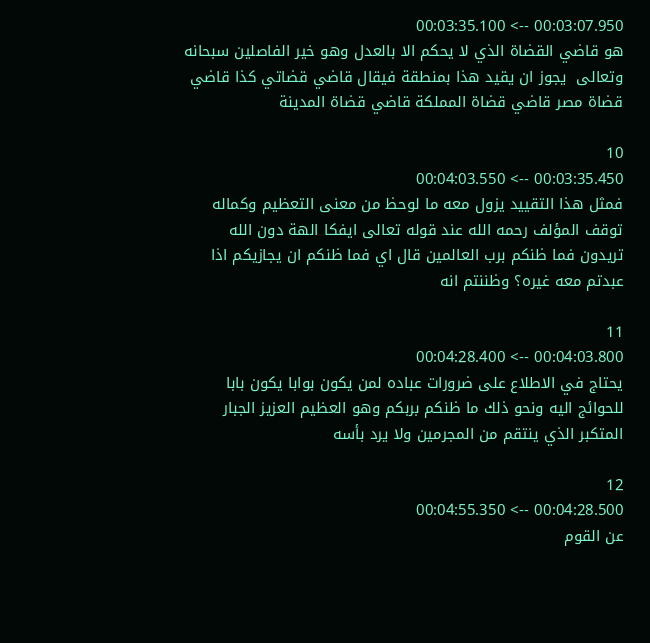00:03:07.950 --> 00:03:35.100
هو قاضي القضاة الذي لا يحكم الا بالعدل وهو خير الفاصلين سبحانه وتعالى  يجوز ان يقيد هذا بمنطقة فيقال قاضي قضاتي كذا قاضي قضاة مصر قاضي قضاة المملكة قاضي قضاة المدينة

10
00:03:35.450 --> 00:04:03.550
فمثل هذا التقييد يزول معه ما لوحظ من معنى التعظيم وكماله توقف المؤلف رحمه الله عند قوله تعالى ايفكا الهة دون الله تريدون فما ظنكم برب العالمين قال اي فما ظنكم ان يجازيكم اذا عبدتم معه غيره؟ وظننتم انه

11
00:04:03.800 --> 00:04:28.400
يحتاج في الاطلاع على ضرورات عباده لمن يكون بوابا يكون بابا للحوائج اليه ونحو ذلك ما ظنكم بربكم وهو العظيم العزيز الجبار المتكبر الذي ينتقم من المجرمين ولا يرد بأسه

12
00:04:28.500 --> 00:04:55.350
عن القوم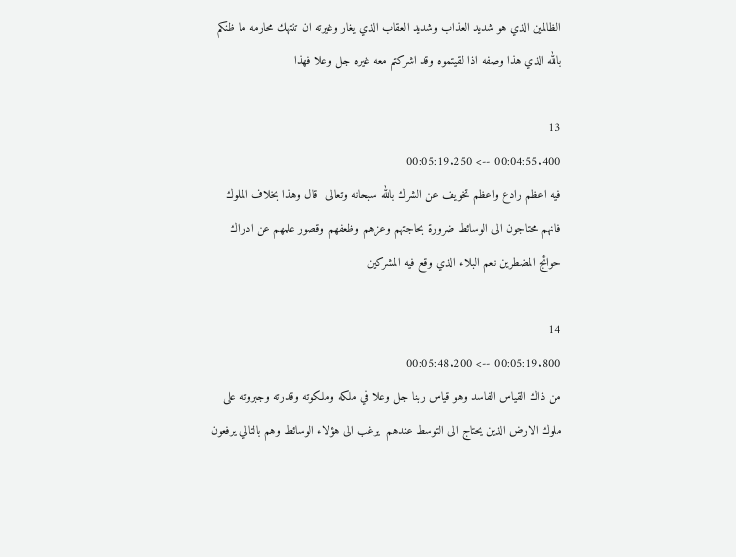الظالمين الذي هو شديد العذاب وشديد العقاب الذي يغار وغيرته ان تنتهك محارمه ما ظنكم بالله الذي هذا وصفه اذا لقيتموه وقد اشركتم معه غيره جل وعلا فهذا

13
00:04:55.400 --> 00:05:19.250
فيه اعظم رادع واعظم تخويف عن الشرك بالله سبحانه وتعالى  قال وهذا بخلاف الملوك فانهم محتاجون الى الوسائط ضرورة بحاجتهم وعزهم وظعفهم وقصور علمهم عن ادراك حوائج المضطرين نعم البلاء الذي وقع فيه المشركين

14
00:05:19.800 --> 00:05:48.200
من ذاك القياس الفاسد وهو قياس ربنا جل وعلا في ملكه وملكوته وقدرته وجبروته على ملوك الارض الذين يحتاج الى التوسط عندهم  يرغب الى هؤلاء الوسائط وهم بالتالي يرفعون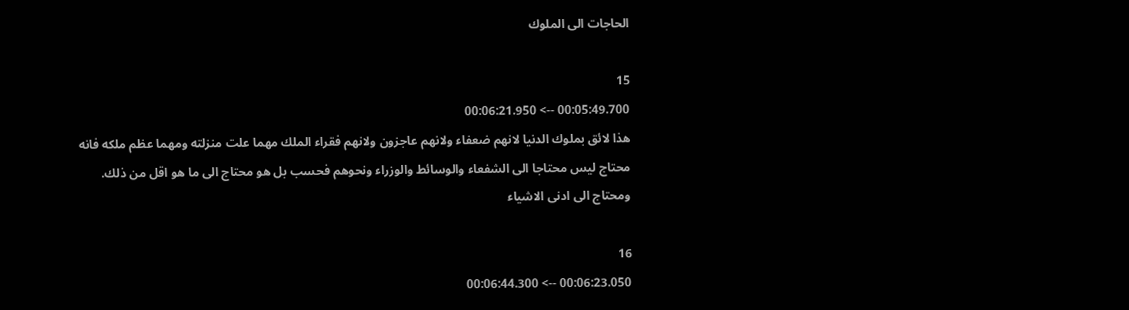الحاجات الى الملوك

15
00:05:49.700 --> 00:06:21.950
هذا لائق بملوك الدنيا لانهم ضعفاء ولانهم عاجزون ولانهم فقراء الملك مهما علت منزلته ومهما عظم ملكه فانه محتاج ليس محتاجا الى الشفعاء والوسائط والوزراء ونحوهم فحسب بل هو محتاج الى ما هو اقل من ذلك. ومحتاج الى ادنى الاشياء

16
00:06:23.050 --> 00:06:44.300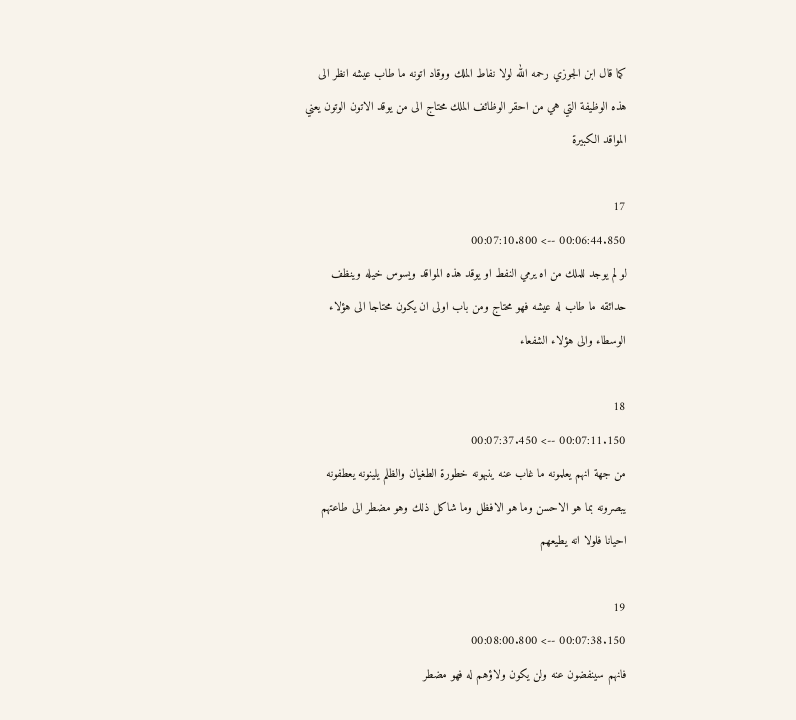كما قال ابن الجوزي رحمه الله لولا نفاط الملك ووقاد اتونه ما طاب عيشه انظر الى هذه الوظيفة التي هي من احقر الوظائف الملك محتاج الى من يوقد الاتون الوتون يعني المواقد الكبيرة

17
00:06:44.850 --> 00:07:10.800
لو لم يوجد للملك من اه يرمي النفط او يوقد هذه المواقد ويسوس خيله وينظف حدائقه ما طاب له عيشه فهو محتاج ومن باب اولى ان يكون محتاجا الى هؤلاء الوسطاء والى هؤلاء الشفعاء

18
00:07:11.150 --> 00:07:37.450
من جهة انهم يعلمونه ما غاب عنه ينبهونه خطورة الطغيان والظلم يلينونه يعطفونه يبصرونه بما هو الاحسن وما هو الافظل وما شاكل ذلك وهو مضطر الى طاعتهم احيانا فلولا انه يطيعهم

19
00:07:38.150 --> 00:08:00.800
فانهم سينفضون عنه ولن يكون ولاؤهم له فهو مضطر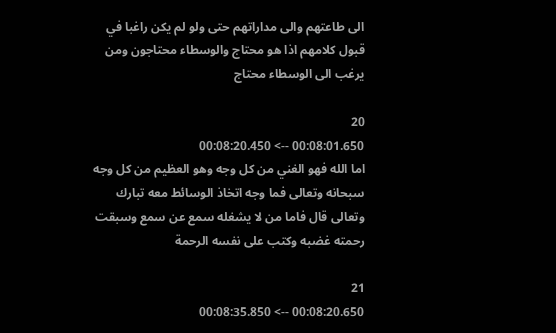الى طاعتهم والى مداراتهم حتى ولو لم يكن راغبا في قبول كلامهم اذا هو محتاج والوسطاء محتاجون ومن يرغب الى الوسطاء محتاج

20
00:08:01.650 --> 00:08:20.450
اما الله فهو الغني من كل وجه وهو العظيم من كل وجه سبحانه وتعالى فما وجه اتخاذ الوسائط معه تبارك وتعالى قال فاما من لا يشغله سمع عن سمع وسبقت رحمته غضبه وكتب على نفسه الرحمة

21
00:08:20.650 --> 00:08:35.850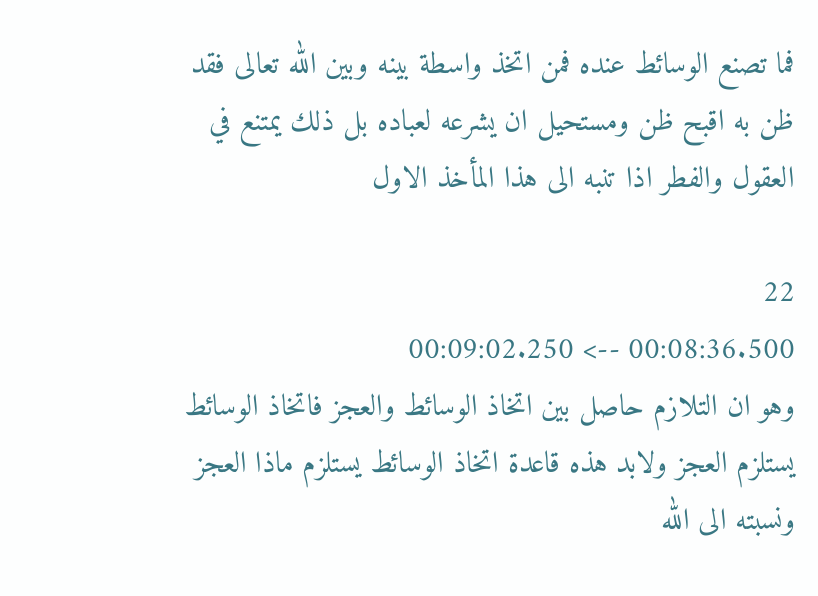فما تصنع الوسائط عنده فمن اتخذ واسطة بينه وبين الله تعالى فقد ظن به اقبح ظن ومستحيل ان يشرعه لعباده بل ذلك يمتنع في العقول والفطر اذا تنبه الى هذا المأخذ الاول

22
00:08:36.500 --> 00:09:02.250
وهو ان التلازم حاصل بين اتخاذ الوسائط والعجز فاتخاذ الوسائط يستلزم العجز ولابد هذه قاعدة اتخاذ الوسائط يستلزم ماذا العجز ونسبته الى الله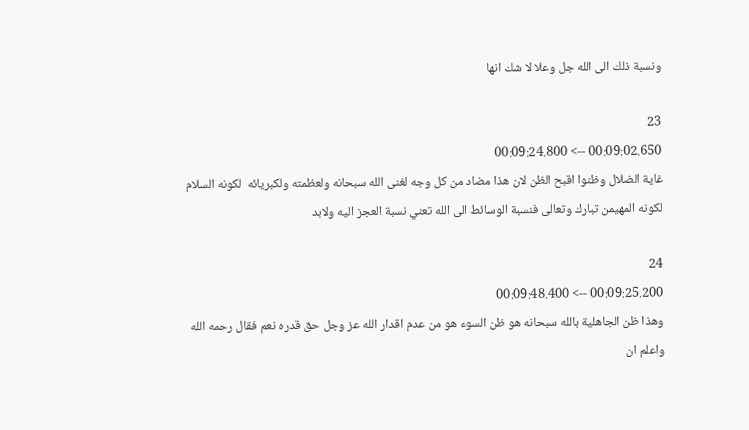ونسبة ذلك الى الله جل وعلا لا شك انها

23
00:09:02.650 --> 00:09:24.800
غاية الضلال وظنوا اقبح الظن لان هذا مضاد من كل وجه لغنى الله سبحانه ولعظمته ولكبريائه  لكونه السلام لكونه المهيمن تبارك وتعالى فنسبة الوسائط الى الله تعني نسبة العجز اليه ولابد

24
00:09:25.200 --> 00:09:48.400
وهذا ظن الجاهلية بالله سبحانه هو ظن السوء هو من عدم اقدار الله عز وجل حق قدره نعم فقال رحمه الله واعلم ان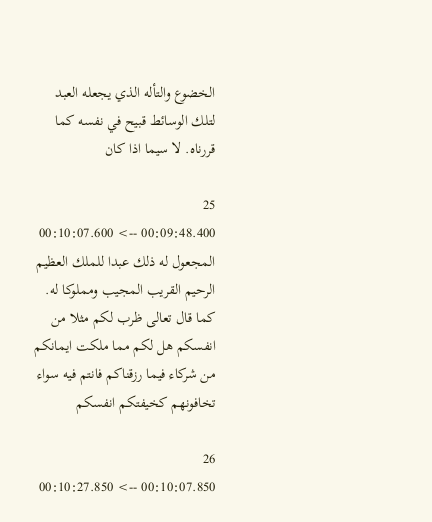الخضوع والتأله الذي يجعله العبد لتلك الوسائط قبيح في نفسه كما قررناه. لا سيما اذا كان

25
00:09:48.400 --> 00:10:07.600
المجعول له ذلك عبدا للملك العظيم الرحيم القريب المجيب ومملوكا له. كما قال تعالى ظرب لكم مثلا من انفسكم هل لكم مما ملكت ايمانكم من شركاء فيما رزقناكم فانتم فيه سواء تخافونهم كخيفتكم انفسكم

26
00:10:07.850 --> 00:10:27.850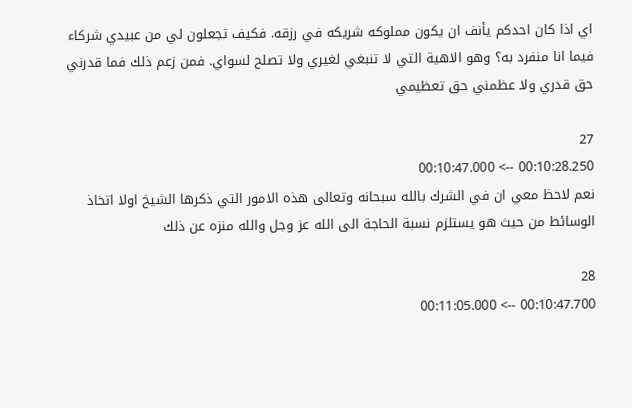اي اذا كان احدكم يأنف ان يكون مملوكه شريكه في رزقه. فكيف تجعلون لي من عبيدي شركاء فيما انا منفرد به؟ وهو الاهية التي لا تنبغي لغيري ولا تصلح لسواي. فمن زعم ذلك فما قدرني حق قدري ولا عظمني حق تعظيمي

27
00:10:28.250 --> 00:10:47.000
نعم لاحظ معي ان في الشرك بالله سبحانه وتعالى هذه الامور التي ذكرها الشيخ اولا اتخاذ الوسائط من حيث هو يستلزم نسبة الحاجة الى الله عز وجل والله منزه عن ذلك

28
00:10:47.700 --> 00:11:05.000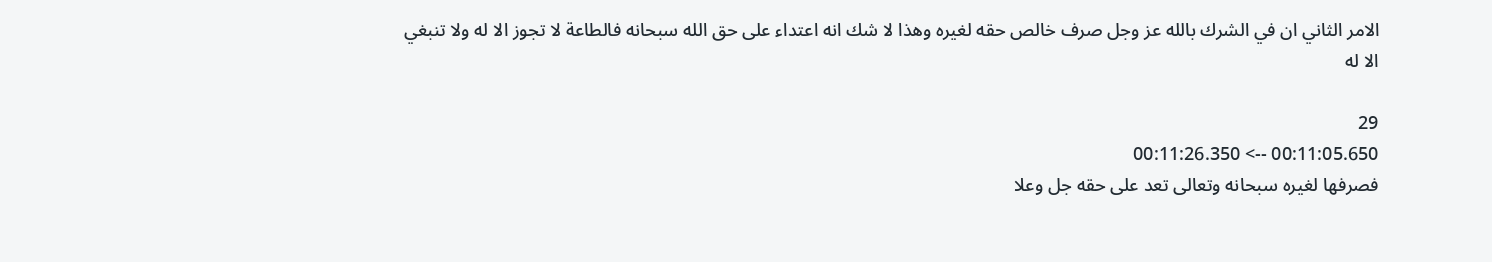الامر الثاني ان في الشرك بالله عز وجل صرف خالص حقه لغيره وهذا لا شك انه اعتداء على حق الله سبحانه فالطاعة لا تجوز الا له ولا تنبغي الا له

29
00:11:05.650 --> 00:11:26.350
فصرفها لغيره سبحانه وتعالى تعد على حقه جل وعلا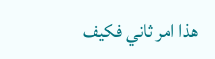هذا امر ثاني فكيف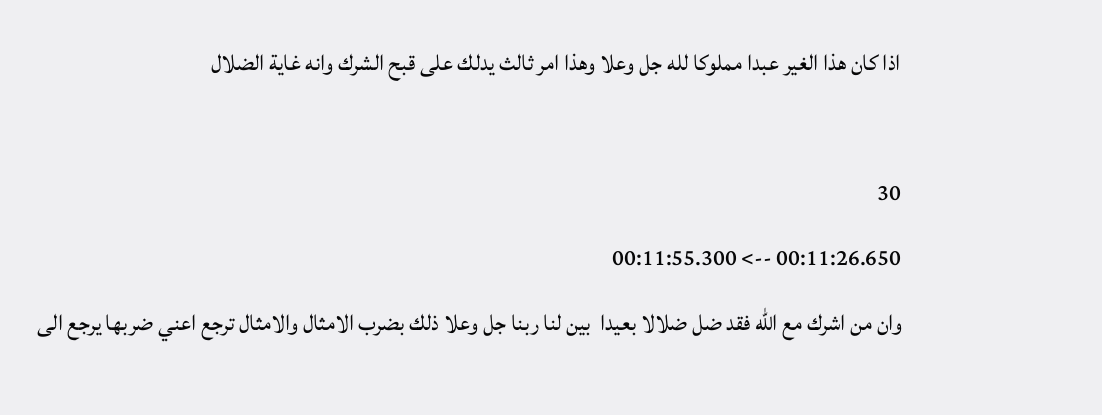اذا كان هذا الغير عبدا مملوكا لله جل وعلا وهذا امر ثالث يدلك على قبح الشرك وانه غاية الضلال

30
00:11:26.650 --> 00:11:55.300
وان من اشرك مع الله فقد ضل ضلالا بعيدا  بين لنا ربنا جل وعلا ذلك بضرب الامثال والامثال ترجع اعني ضربها يرجع الى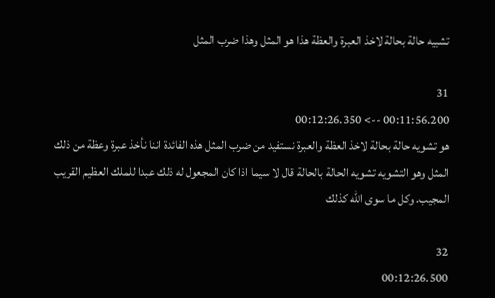تشبيه حالة بحالة لاخذ العبرة والعظة هذا هو المثل وهذا ضرب المثل

31
00:11:56.200 --> 00:12:26.350
هو تشويه حالة بحالة لاخذ العظة والعبرة نستفيد من ضرب المثل هذه الفائدة اننا نأخذ عبرة وعظة من ذلك المثل وهو التشويه تشويه الحالة بالحالة قال لا سيما اذا كان المجعول له ذلك عبدا للملك العظيم القريب المجيب. وكل ما سوى الله كذلك

32
00:12:26.500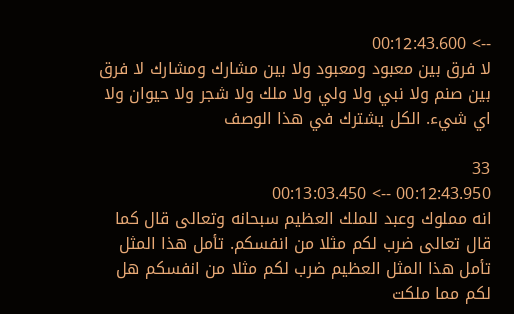--> 00:12:43.600
لا فرق بين معبود ومعبود ولا بين مشارك ومشارك لا فرق بين صنم ولا نبي ولا ولي ولا ملك ولا شجر ولا حيوان ولا اي شيء. الكل يشترك في هذا الوصف

33
00:12:43.950 --> 00:13:03.450
انه مملوك وعبد للملك العظيم سبحانه وتعالى قال كما قال تعالى ضرب لكم مثلا من انفسكم. تأمل هذا المثل تأمل هذا المثل العظيم ضرب لكم مثلا من انفسكم هل لكم مما ملكت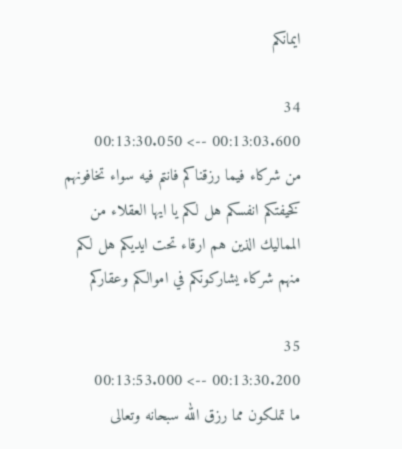ايمانكم

34
00:13:03.600 --> 00:13:30.050
من شركاء فيما رزقناكم فانتم فيه سواء تخافونهم كخيفتكم انفسكم هل لكم يا ايها العقلاء من المماليك الذين هم ارقاء تحت ايديكم هل لكم منهم شركاء يشاركونكم في اموالكم وعقاركم

35
00:13:30.200 --> 00:13:53.000
ما تملكون مما رزق الله سبحانه وتعالى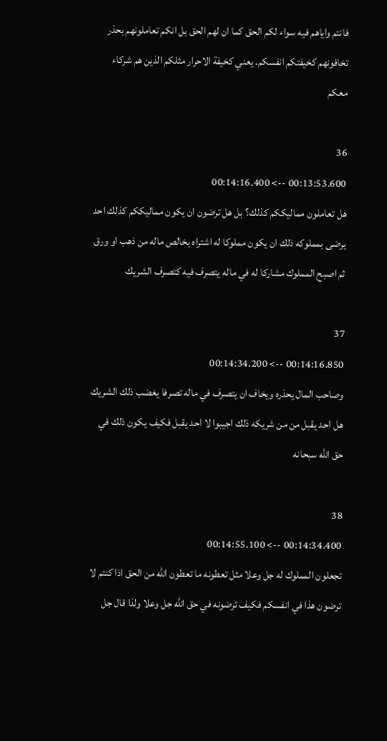فانتم واياهم فيه سواء لكم الحق كما ان لهم الحق بل انكم تعاملونهم بحذر تخافونهم كخيفتكم انفسكم. يعني كخيفة الاحرار مثلكم الذين هم شركاء معكم

36
00:13:53.600 --> 00:14:16.400
هل تعاملون مماليككم كذلك؟ بل هل ترضون ان يكون مماليككم كذلك احد يرضى بمملوكه ذلك ان يكون مملوكا له اشتراه بخالص ماله من ذهب او ورق ثم اصبح المملوك مشاركا له في ماله يتصرف فيه كتصرف الشريك

37
00:14:16.850 --> 00:14:34.200
وصاحب المال يحذره ويخاف ان يتصرف في ماله تصرفا يغضب ذلك الشريك هل احد يقبل من من شريكه ذلك اجيبوا لا احد يقبل فكيف يكون ذلك في حق الله سبحانه

38
00:14:34.400 --> 00:14:55.100
تجعلون المملوك له جل وعلا مثل تعطونه ما تعطون الله من الحق اذا كنتم لا ترضون هذا في انفسكم فكيف ترضونه في حق الله جل وعلا ولذا قال جل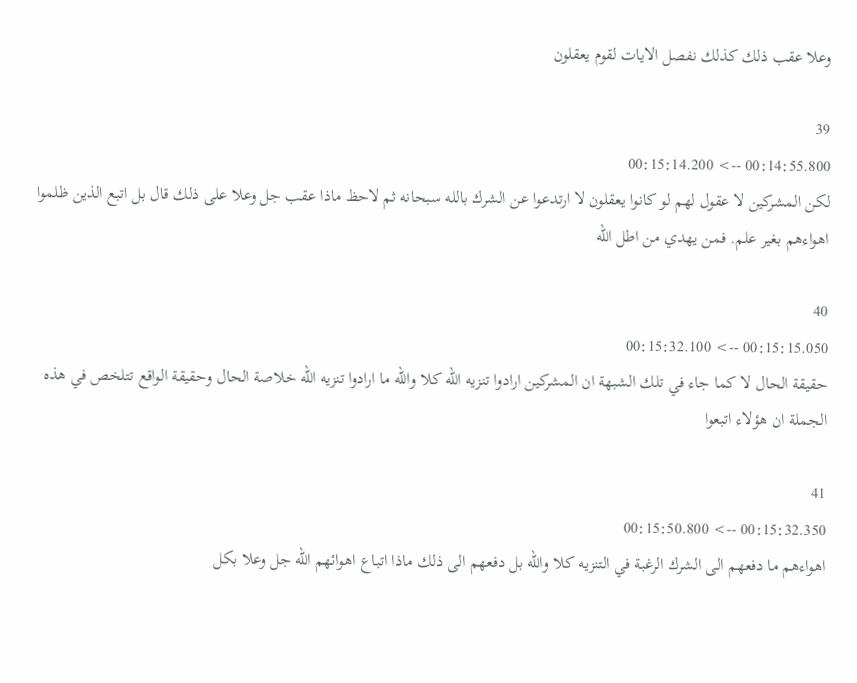وعلا عقب ذلك كذلك نفصل الايات لقوم يعقلون

39
00:14:55.800 --> 00:15:14.200
لكن المشركين لا عقول لهم لو كانوا يعقلون لا ارتدعوا عن الشرك بالله سبحانه ثم لاحظ ماذا عقب جل وعلا على ذلك قال بل اتبع الذين ظلموا اهواءهم بغير علم. فمن يهدي من اطل الله

40
00:15:15.050 --> 00:15:32.100
حقيقة الحال لا كما جاء في تلك الشبهة ان المشركين ارادوا تنزيه الله كلا والله ما ارادوا تنزيه الله خلاصة الحال وحقيقة الواقع تتلخص في هذه الجملة ان هؤلاء اتبعوا

41
00:15:32.350 --> 00:15:50.800
اهواءهم ما دفعهم الى الشرك الرغبة في التنزيه كلا والله بل دفعهم الى ذلك ماذا اتباع اهوائهم الله جل وعلا بكل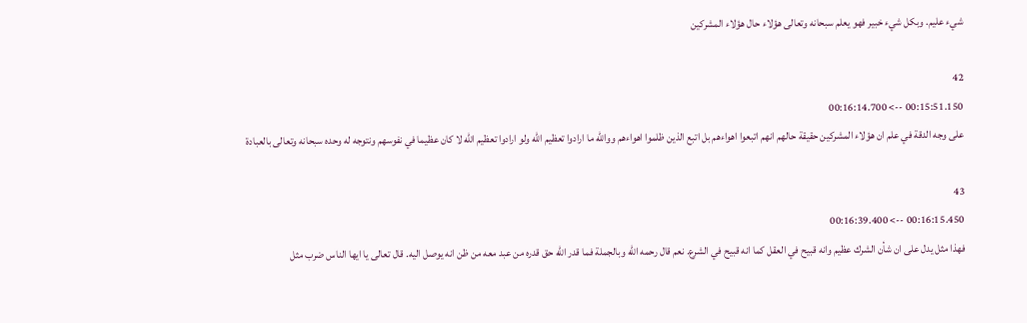شيء عليم. وبكل شيء خبير فهو يعلم سبحانه وتعالى هؤلاء حال هؤلاء المشركين

42
00:15:51.150 --> 00:16:14.700
على وجه الدقة في علم ان هؤلاء المشركين حقيقة حالهم انهم اتبعوا اهواءهم بل اتبع الذين ظلموا اهواءهم ووالله ما ارادوا تعظيم الله ولو ارادوا تعظيم الله لا كان عظيما في نفوسهم ونتوجه له وحده سبحانه وتعالى بالعبادة

43
00:16:15.450 --> 00:16:39.400
فهذا مثل يدل على ان شأن الشرك عظيم وانه قبيح في العقل كما انه قبيح في الشرع. نعم قال رحمه الله وبالجملة فما قدر الله حق قدره من عبد معه من ظن انه يوصل اليه. قال تعالى يا ايها الناس ضرب مثل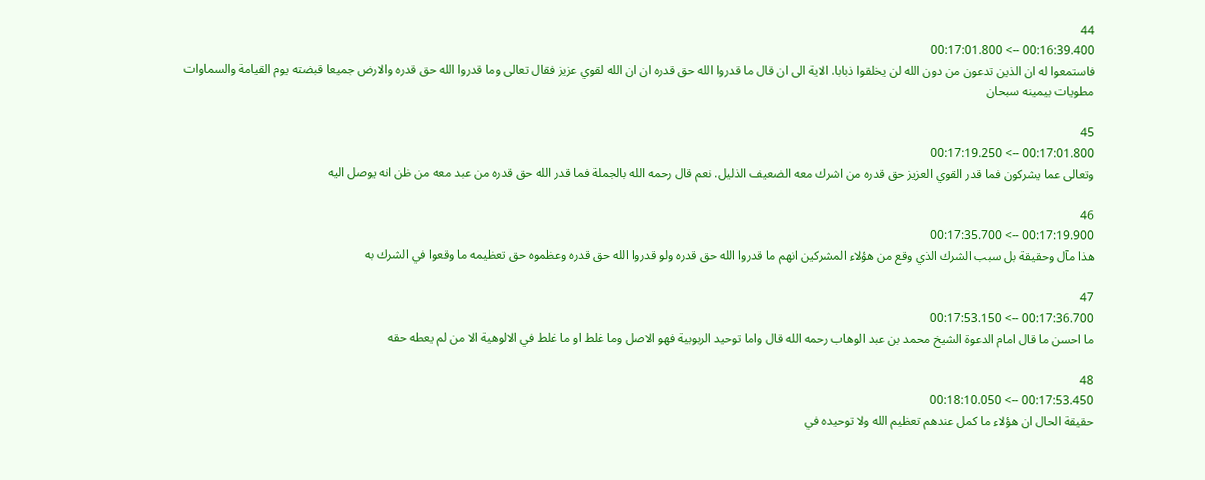44
00:16:39.400 --> 00:17:01.800
فاستمعوا له ان الذين تدعون من دون الله لن يخلقوا ذبابا. الاية الى ان قال ما قدروا الله حق قدره ان ان الله لقوي عزيز فقال تعالى وما قدروا الله حق قدره والارض جميعا قبضته يوم القيامة والسماوات مطويات بيمينه سبحان

45
00:17:01.800 --> 00:17:19.250
وتعالى عما يشركون فما قدر القوي العزيز حق قدره من اشرك معه الضعيف الذليل. نعم قال رحمه الله بالجملة فما قدر الله حق قدره من عبد معه من ظن انه يوصل اليه

46
00:17:19.900 --> 00:17:35.700
هذا مآل وحقيقة بل سبب الشرك الذي وقع من هؤلاء المشركين انهم ما قدروا الله حق قدره ولو قدروا الله حق قدره وعظموه حق تعظيمه ما وقعوا في الشرك به

47
00:17:36.700 --> 00:17:53.150
ما احسن ما قال امام الدعوة الشيخ محمد بن عبد الوهاب رحمه الله قال واما توحيد الربوبية فهو الاصل وما غلط او ما غلط في الالوهية الا من لم يعطه حقه

48
00:17:53.450 --> 00:18:10.050
حقيقة الحال ان هؤلاء ما كمل عندهم تعظيم الله ولا توحيده في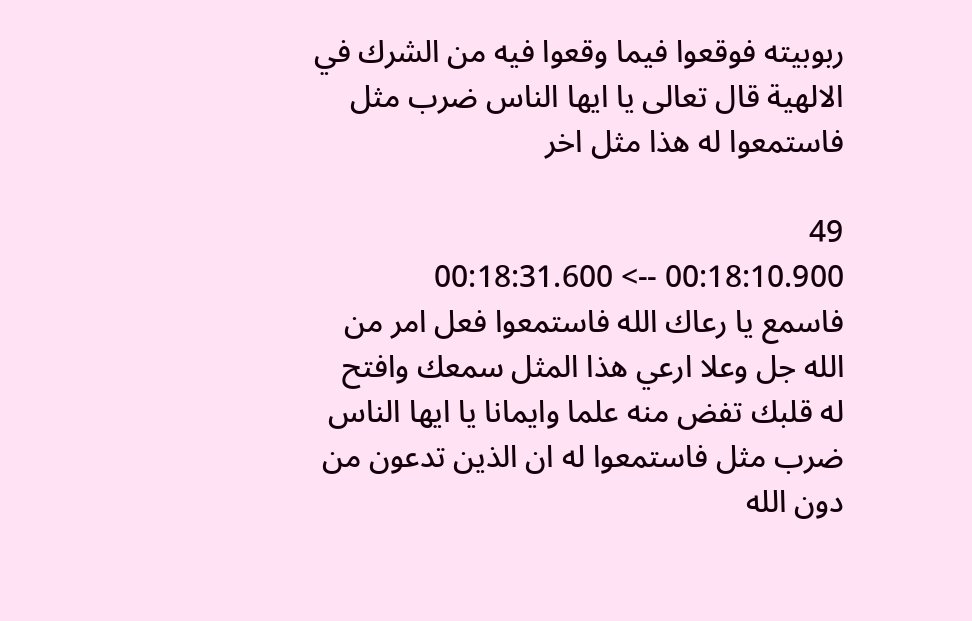ربوبيته فوقعوا فيما وقعوا فيه من الشرك في الالهية قال تعالى يا ايها الناس ضرب مثل فاستمعوا له هذا مثل اخر

49
00:18:10.900 --> 00:18:31.600
فاسمع يا رعاك الله فاستمعوا فعل امر من الله جل وعلا ارعي هذا المثل سمعك وافتح له قلبك تفض منه علما وايمانا يا ايها الناس ضرب مثل فاستمعوا له ان الذين تدعون من دون الله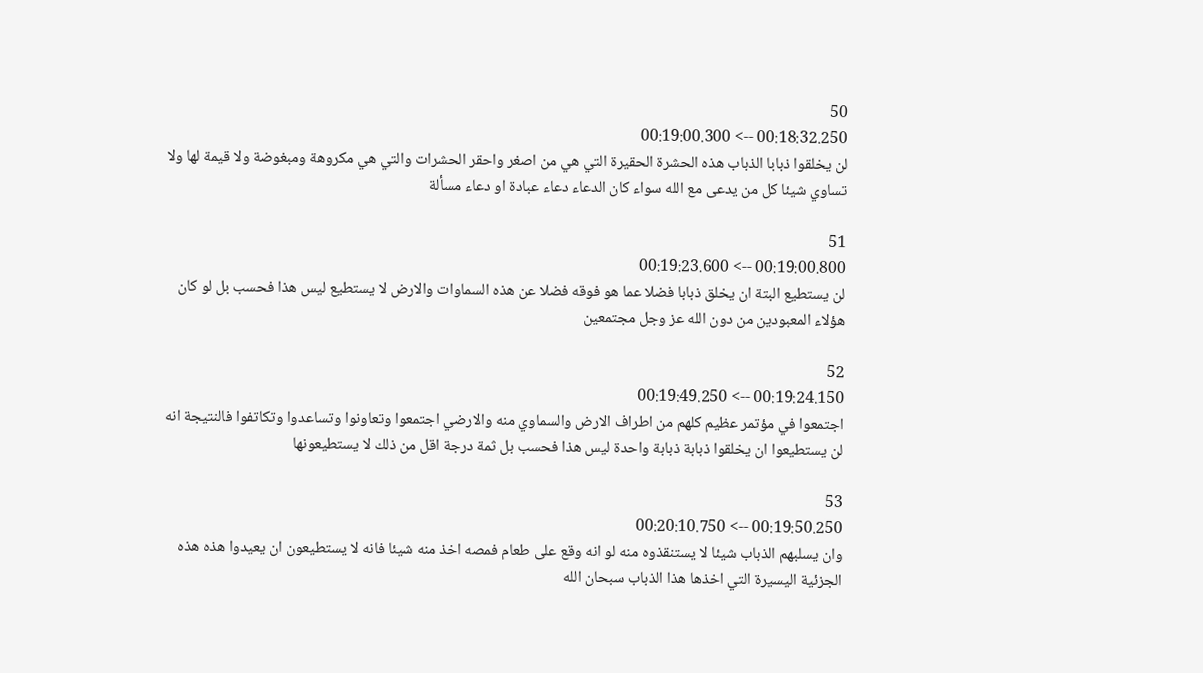50
00:18:32.250 --> 00:19:00.300
لن يخلقوا ذبابا الذباب هذه الحشرة الحقيرة التي هي من اصغر واحقر الحشرات والتي هي مكروهة ومبغوضة ولا قيمة لها ولا تساوي شيئا كل من يدعى مع الله سواء كان الدعاء دعاء عبادة او دعاء مسألة

51
00:19:00.800 --> 00:19:23.600
لن يستطيع البتة ان يخلق ذبابا فضلا عما هو فوقه فضلا عن هذه السماوات والارض لا يستطيع ليس هذا فحسب بل لو كان هؤلاء المعبودين من دون الله عز وجل مجتمعين

52
00:19:24.150 --> 00:19:49.250
اجتمعوا في مؤتمر عظيم كلهم من اطراف الارض والسماوي منه والارضي اجتمعوا وتعاونوا وتساعدوا وتكاتفوا فالنتيجة انه لن يستطيعوا ان يخلقوا ذبابة ذبابة واحدة ليس هذا فحسب بل ثمة درجة اقل من ذلك لا يستطيعونها

53
00:19:50.250 --> 00:20:10.750
وان يسلبهم الذباب شيئا لا يستنقذوه منه لو انه وقع على طعام فمصه اخذ منه شيئا فانه لا يستطيعون ان يعيدوا هذه هذه الجزئية اليسيرة التي اخذها هذا الذباب سبحان الله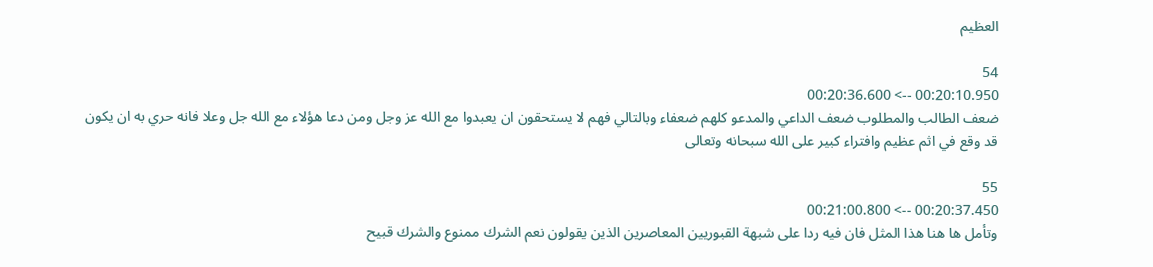العظيم

54
00:20:10.950 --> 00:20:36.600
ضعف الطالب والمطلوب ضعف الداعي والمدعو كلهم ضعفاء وبالتالي فهم لا يستحقون ان يعبدوا مع الله عز وجل ومن دعا هؤلاء مع الله جل وعلا فانه حري به ان يكون قد وقع في اثم عظيم وافتراء كبير على الله سبحانه وتعالى

55
00:20:37.450 --> 00:21:00.800
وتأمل ها هنا هذا المثل فان فيه ردا على شبهة القبوريين المعاصرين الذين يقولون نعم الشرك ممنوع والشرك قبيح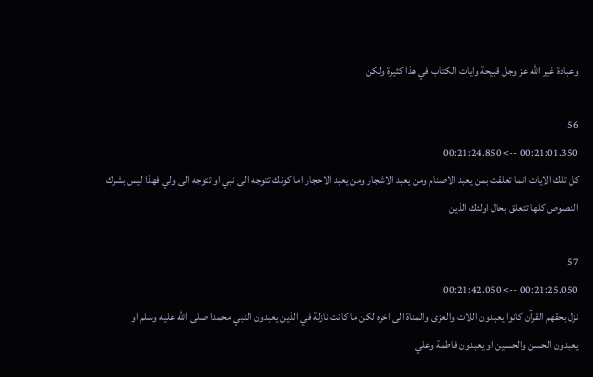وعبادة غير الله عز وجل قبيحة وايات الكتاب في هذا كثيرة ولكن

56
00:21:01.350 --> 00:21:24.850
كل تلك الايات انما تعلقت بمن يعبد الاصنام ومن يعبد الاشجار ومن يعبد الاحجار اما كونك تتوجه الى نبي او تتوجه الى ولي فهذا ليس بشرك النصوص كلها تتعلق بحال اولئك الذين

57
00:21:25.050 --> 00:21:42.050
نزل بحقهم القرآن كانوا يعبدون اللات والعزى والمناة الى اخره لكن ما كانت نازلة في الذين يعبدون النبي محمدا صلى الله عليه وسلم او يعبدون الحسن والحسين او يعبدون فاطمة وعلي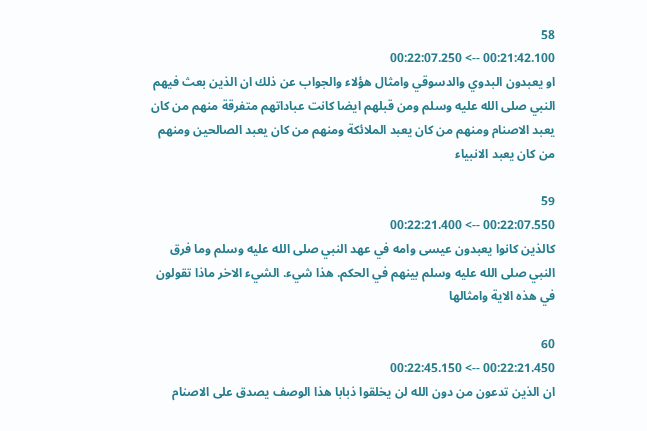58
00:21:42.100 --> 00:22:07.250
او يعبدون البدوي والدسوقي وامثال هؤلاء والجواب عن ذلك ان الذين بعث فيهم النبي صلى الله عليه وسلم ومن قبلهم ايضا كانت عباداتهم متفرقة منهم من كان يعبد الاصنام ومنهم من كان يعبد الملائكة ومنهم من كان يعبد الصالحين ومنهم من كان يعبد الانبياء

59
00:22:07.550 --> 00:22:21.400
كالذين كانوا يعبدون عيسى وامه في عهد النبي صلى الله عليه وسلم وما فرق النبي صلى الله عليه وسلم بينهم في الحكم. هذا شيء. الشيء الاخر ماذا تقولون في هذه الاية وامثالها

60
00:22:21.450 --> 00:22:45.150
ان الذين تدعون من دون الله لن يخلقوا ذبابا هذا الوصف يصدق على الاصنام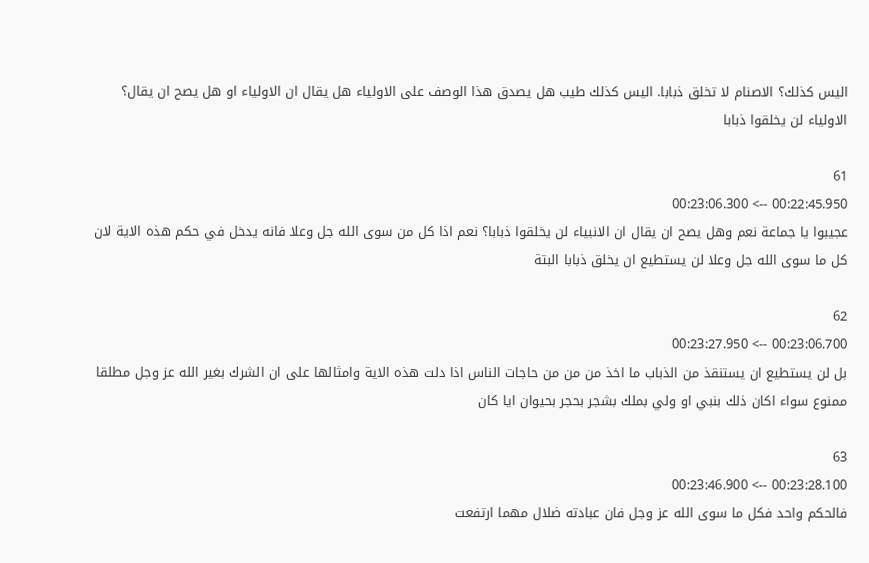اليس كذلك؟ الاصنام لا تخلق ذبابا. اليس كذلك طيب هل يصدق هذا الوصف على الاولياء هل يقال ان الاولياء او هل يصح ان يقال؟ الاولياء لن يخلقوا ذبابا

61
00:22:45.950 --> 00:23:06.300
عجيبوا يا جماعة نعم وهل يصح ان يقال ان الانبياء لن يخلقوا ذبابا؟ نعم اذا كل من سوى الله جل وعلا فانه يدخل في حكم هذه الاية لان كل ما سوى الله جل وعلا لن يستطيع ان يخلق ذبابا البتة

62
00:23:06.700 --> 00:23:27.950
بل لن يستطيع ان يستنقذ من الذباب ما اخذ من من من حاجات الناس اذا دلت هذه الاية وامثالها على ان الشرك بغير الله عز وجل مطلقا ممنوع سواء اكان ذلك بنبي او ولي بملك بشجر بحجر بحيوان ايا كان

63
00:23:28.100 --> 00:23:46.900
فالحكم واحد فكل ما سوى الله عز وجل فان عبادته ضلال مهما ارتفعت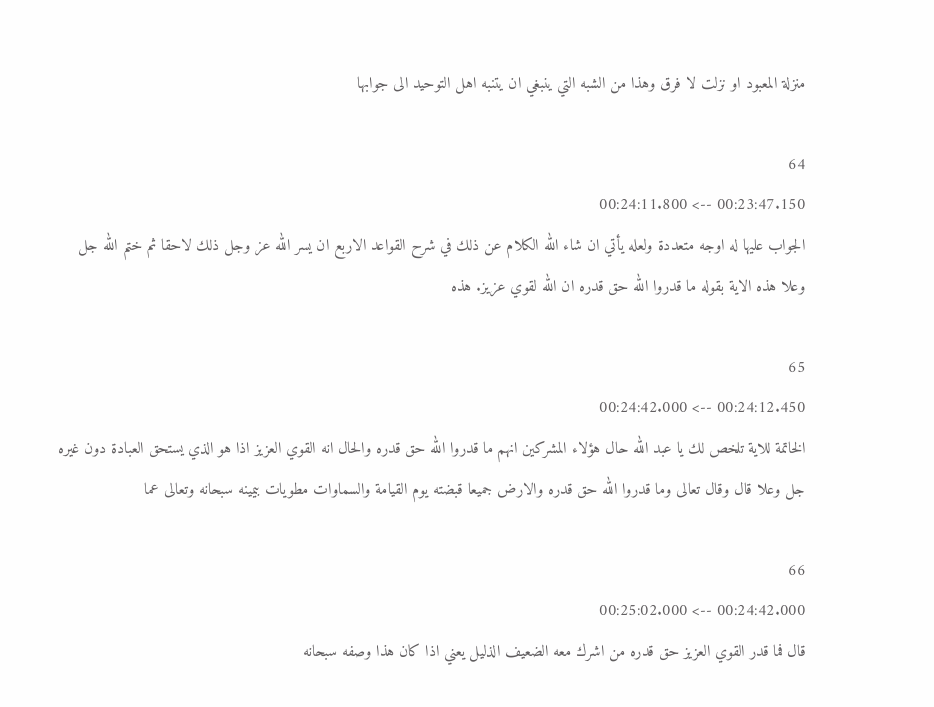منزلة المعبود او نزلت لا فرق وهذا من الشبه التي ينبغي ان يتنبه اهل التوحيد الى جوابها

64
00:23:47.150 --> 00:24:11.800
الجواب عليها له اوجه متعددة ولعله يأتي ان شاء الله الكلام عن ذلك في شرح القواعد الاربع ان يسر الله عز وجل ذلك لاحقا ثم ختم الله جل وعلا هذه الاية بقوله ما قدروا الله حق قدره ان الله لقوي عزيز. هذه

65
00:24:12.450 --> 00:24:42.000
الخاتمة للاية تلخص لك يا عبد الله حال هؤلاء المشركين انهم ما قدروا الله حق قدره والحال انه القوي العزيز اذا هو الذي يستحق العبادة دون غيره جل وعلا قال وقال تعالى وما قدروا الله حق قدره والارض جميعا قبضته يوم القيامة والسماوات مطويات بيمينه سبحانه وتعالى عما

66
00:24:42.000 --> 00:25:02.000
قال فما قدر القوي العزيز حق قدره من اشرك معه الضعيف الذليل يعني اذا كان هذا وصفه سبحانه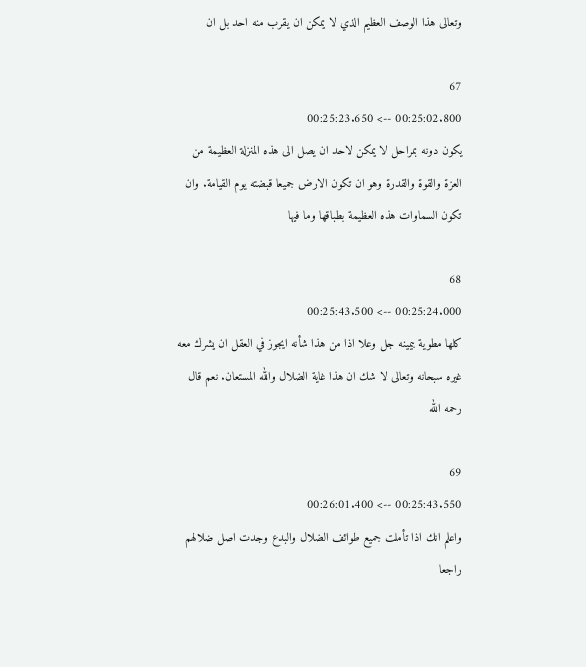وتعالى هذا الوصف العظيم الذي لا يمكن ان يقرب منه احد بل ان

67
00:25:02.800 --> 00:25:23.650
يكون دونه بمراحل لا يمكن لاحد ان يصل الى هذه المنزلة العظيمة من العزة والقوة والقدرة وهو ان تكون الارض جميعا قبضته يوم القيامة. وان تكون السماوات هذه العظيمة بطباقها وما فيها

68
00:25:24.000 --> 00:25:43.500
كلها مطوية بيمينه جل وعلا اذا من هذا شأنه ايجوز في العقل ان يشرك معه غيره سبحانه وتعالى لا شك ان هذا غاية الضلال والله المستعان. نعم قال رحمه الله

69
00:25:43.550 --> 00:26:01.400
واعلم انك اذا تأملت جميع طوائف الضلال والبدع وجدت اصل ضلالهم راجعا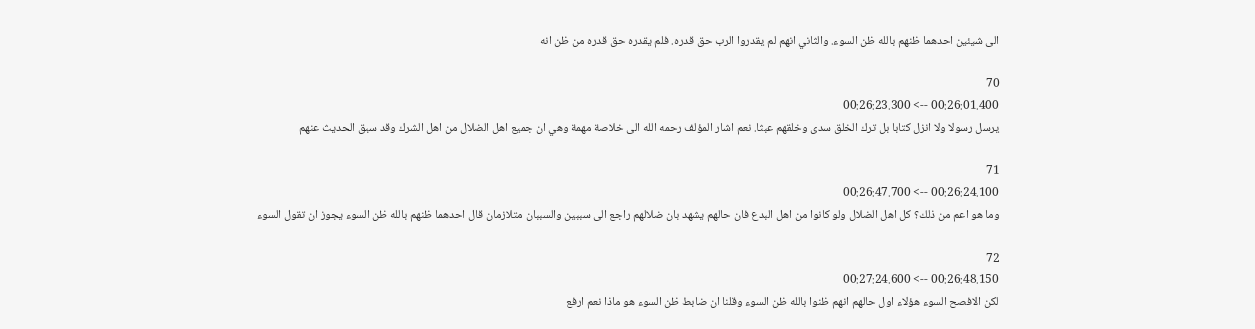الى شيئين احدهما ظنهم بالله ظن السوء. والثاني انهم لم يقدروا الرب حق قدره. فلم يقدره حق قدره من ظن انه

70
00:26:01.400 --> 00:26:23.300
يرسل رسولا ولا انزل كتابا بل ترك الخلق سدى وخلقهم عبثا. نعم اشار المؤلف رحمه الله الى خلاصة مهمة وهي ان جميع اهل الضلال من اهل الشرك وقد سبق الحديث عنهم

71
00:26:24.100 --> 00:26:47.700
وما هو اعم من ذلك؟ كل اهل الضلال ولو كانوا من اهل البدع فان حالهم يشهد بان ضلالهم راجع الى سببين والسببان متلازمان قال احدهما ظنهم بالله ظن السوء يجوز ان تقول السوء

72
00:26:48.150 --> 00:27:24.600
لكن الافصح السوء هؤلاء اول حالهم انهم ظنوا بالله ظن السوء وقلنا ان ضابط ظن السوء هو ماذا نعم ارفع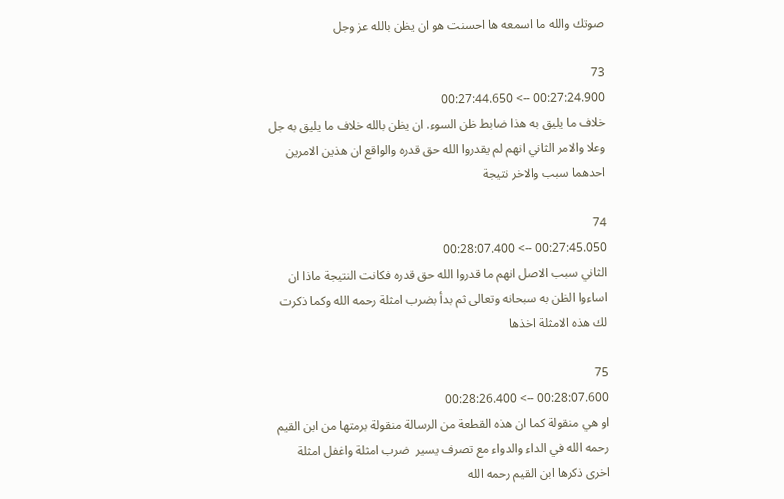صوتك والله ما اسمعه ها احسنت هو ان يظن بالله عز وجل

73
00:27:24.900 --> 00:27:44.650
خلاف ما يليق به هذا ضابط ظن السوء. ان يظن بالله خلاف ما يليق به جل وعلا والامر الثاني انهم لم يقدروا الله حق قدره والواقع ان هذين الامرين احدهما سبب والاخر نتيجة

74
00:27:45.050 --> 00:28:07.400
الثاني سبب الاصل انهم ما قدروا الله حق قدره فكانت النتيجة ماذا ان اساءوا الظن به سبحانه وتعالى ثم بدأ بضرب امثلة رحمه الله وكما ذكرت لك هذه الامثلة اخذها

75
00:28:07.600 --> 00:28:26.400
او هي منقولة كما ان هذه القطعة من الرسالة منقولة برمتها من ابن القيم رحمه الله في الداء والدواء مع تصرف يسير  ضرب امثلة واغفل امثلة اخرى ذكرها ابن القيم رحمه الله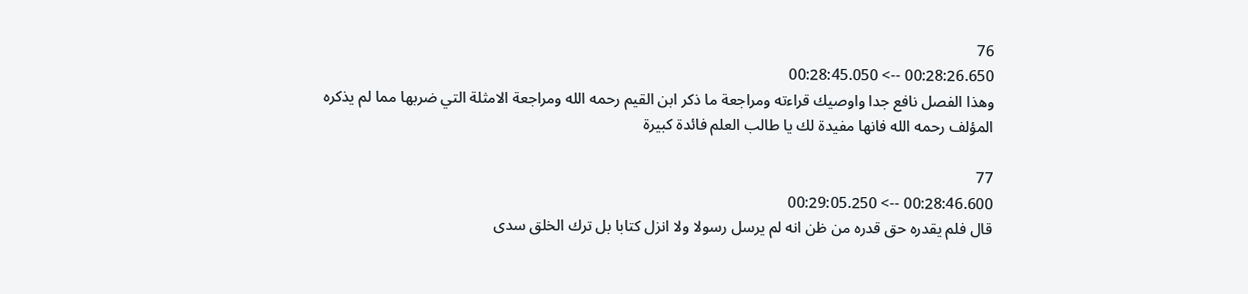76
00:28:26.650 --> 00:28:45.050
وهذا الفصل نافع جدا واوصيك قراءته ومراجعة ما ذكر ابن القيم رحمه الله ومراجعة الامثلة التي ضربها مما لم يذكره المؤلف رحمه الله فانها مفيدة لك يا طالب العلم فائدة كبيرة

77
00:28:46.600 --> 00:29:05.250
قال فلم يقدره حق قدره من ظن انه لم يرسل رسولا ولا انزل كتابا بل ترك الخلق سدى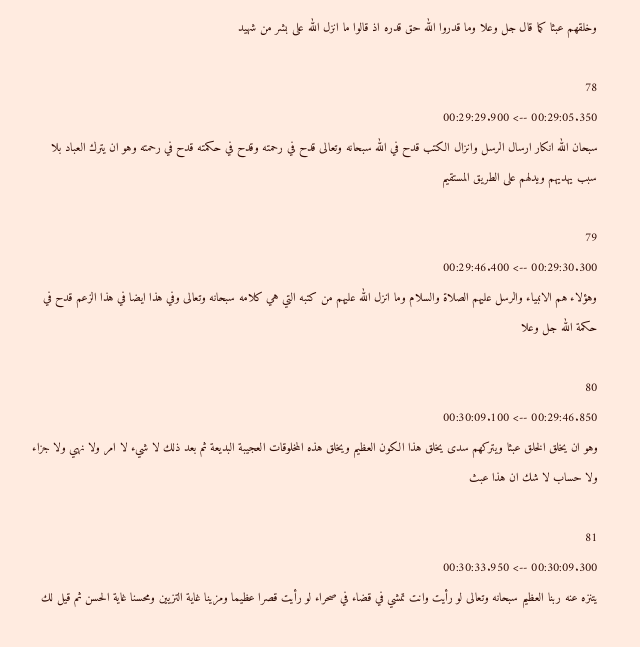وخلقهم عبثا كما قال جل وعلا وما قدروا الله حق قدره اذ قالوا ما انزل الله على بشر من شهيد

78
00:29:05.350 --> 00:29:29.900
سبحان الله انكار ارسال الرسل وانزال الكتب قدح في الله سبحانه وتعالى قدح في رحمته وقدح في حكمته قدح في رحمته وهو ان يترك العباد بلا سبب يهديهم ويدلهم على الطريق المستقيم

79
00:29:30.300 --> 00:29:46.400
وهؤلاء هم الانبياء والرسل عليهم الصلاة والسلام وما انزل الله عليهم من كتبه التي هي كلامه سبحانه وتعالى وفي هذا ايضا في هذا الزعم قدح في حكمة الله جل وعلا

80
00:29:46.850 --> 00:30:09.100
وهو ان يخلق الخلق عبثا ويتركهم سدى يخلق هذا الكون العظيم ويخلق هذه المخلوقات العجيبة البديعة ثم بعد ذلك لا شيء لا امر ولا نهي ولا جزاء ولا حساب لا شك ان هذا عبث

81
00:30:09.300 --> 00:30:33.950
يتنزه عنه ربنا العظيم سبحانه وتعالى لو رأيت وانت تمشي في قضاء في صحراء لو رأيت قصرا عظيما ومزينا غاية التزيين ومحسنا غاية الحسن ثم قيل لك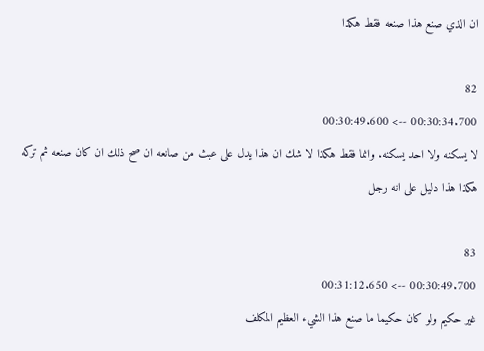ان الذي صنع هذا صنعه فقط هكذا

82
00:30:34.700 --> 00:30:49.600
لا يسكنه ولا احد يسكنه. وانما فقط هكذا لا شك ان هذا يدل على عبث من صانعه ان صح ذلك ان كان صنعه ثم تركه هكذا هذا دليل على انه رجل

83
00:30:49.700 --> 00:31:12.650
غير حكيم ولو كان حكيما ما صنع هذا الشيء العظيم المكلف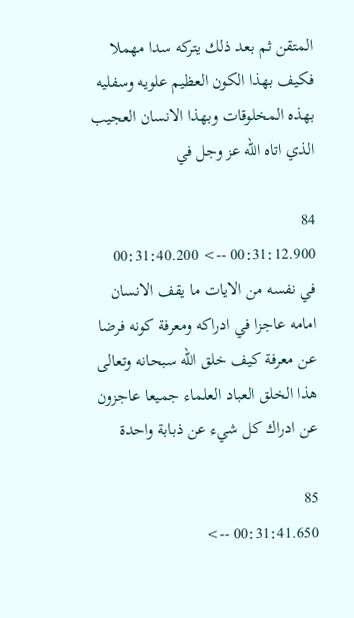المتقن ثم بعد ذلك يتركه سدا مهملا فكيف بهذا الكون العظيم علويه وسفليه بهذه المخلوقات وبهذا الانسان العجيب الذي اتاه الله عز وجل في

84
00:31:12.900 --> 00:31:40.200
في نفسه من الايات ما يقف الانسان امامه عاجزا في ادراكه ومعرفة كونه فرضا عن معرفة كيف خلق الله سبحانه وتعالى هذا الخلق العباد العلماء جميعا عاجزون عن ادراك كل شيء عن ذبابة واحدة

85
00:31:41.650 -->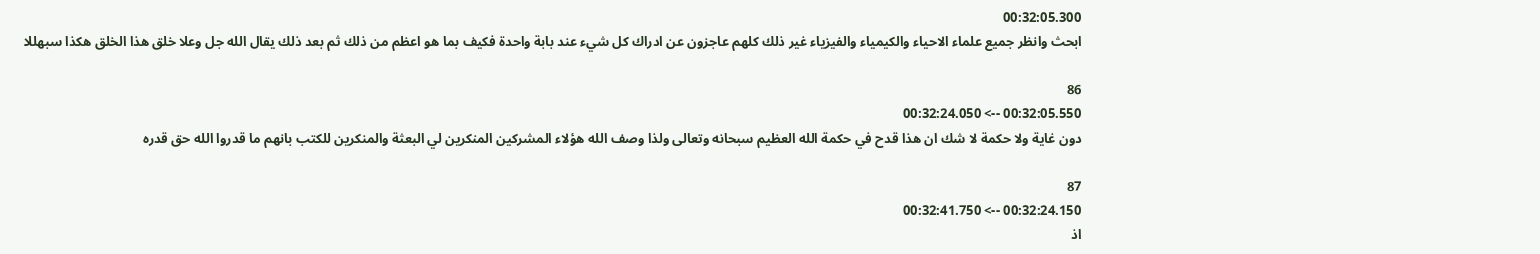00:32:05.300
ابحث وانظر جميع علماء الاحياء والكيمياء والفيزياء غير ذلك كلهم عاجزون عن ادراك كل شيء عند بابة واحدة فكيف بما هو اعظم من ذلك ثم بعد ذلك يقال الله جل وعلا خلق هذا الخلق هكذا سبهللا

86
00:32:05.550 --> 00:32:24.050
دون غاية ولا حكمة لا شك ان هذا قدح في حكمة الله العظيم سبحانه وتعالى ولذا وصف الله هؤلاء المشركين المنكرين لي البعثة والمنكرين للكتب بانهم ما قدروا الله حق قدره

87
00:32:24.150 --> 00:32:41.750
اذ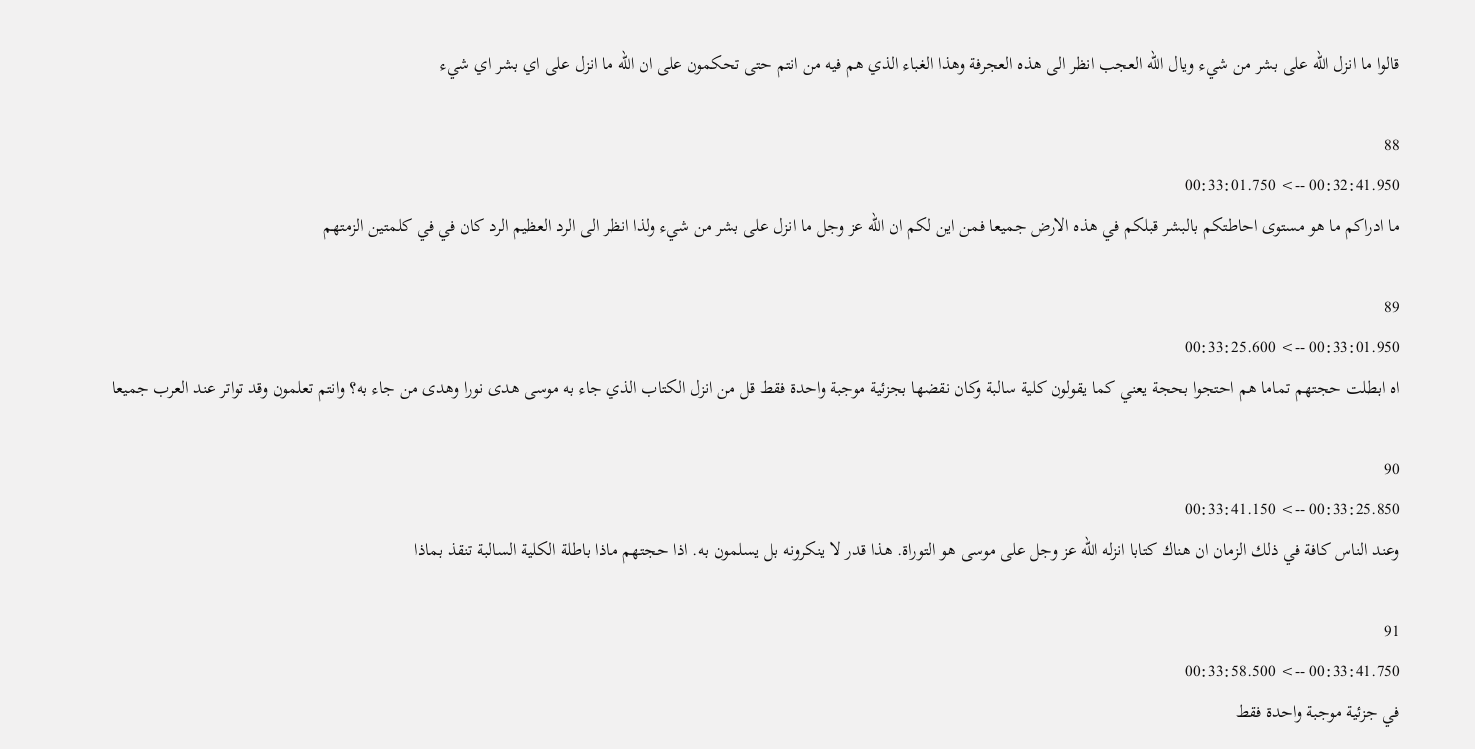قالوا ما انزل الله على بشر من شيء ويال الله العجب انظر الى هذه العجرفة وهذا الغباء الذي هم فيه من انتم حتى تحكمون على ان الله ما انزل على اي بشر اي شيء

88
00:32:41.950 --> 00:33:01.750
ما ادراكم ما هو مستوى احاطتكم بالبشر قبلكم في هذه الارض جميعا فمن اين لكم ان الله عز وجل ما انزل على بشر من شيء ولذا انظر الى الرد العظيم الرد كان في في كلمتين الزمتهم

89
00:33:01.950 --> 00:33:25.600
اه ابطلت حجتهم تماما هم احتجوا بحجة يعني كما يقولون كلية سالبة وكان نقضها بجزئية موجبة واحدة فقط قل من انزل الكتاب الذي جاء به موسى هدى نورا وهدى من جاء به؟ وانتم تعلمون وقد تواتر عند العرب جميعا

90
00:33:25.850 --> 00:33:41.150
وعند الناس كافة في ذلك الزمان ان هناك كتابا انزله الله عز وجل على موسى هو التوراة. هذا قدر لا ينكرونه بل يسلمون به. اذا حجتهم ماذا باطلة الكلية السالبة تنقذ بماذا

91
00:33:41.750 --> 00:33:58.500
في جزئية موجبة واحدة فقط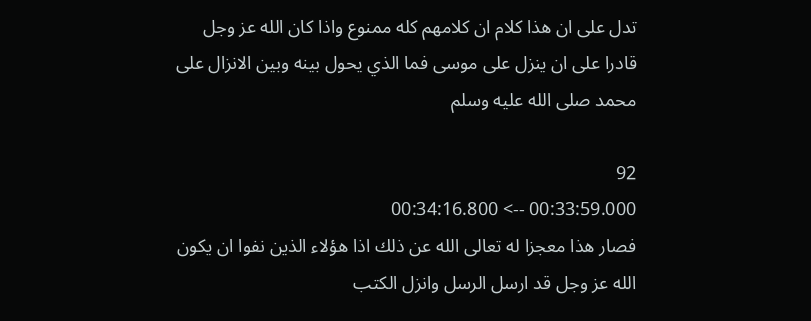تدل على ان هذا كلام ان كلامهم كله ممنوع واذا كان الله عز وجل قادرا على ان ينزل على موسى فما الذي يحول بينه وبين الانزال على محمد صلى الله عليه وسلم

92
00:33:59.000 --> 00:34:16.800
فصار هذا معجزا له تعالى الله عن ذلك اذا هؤلاء الذين نفوا ان يكون الله عز وجل قد ارسل الرسل وانزل الكتب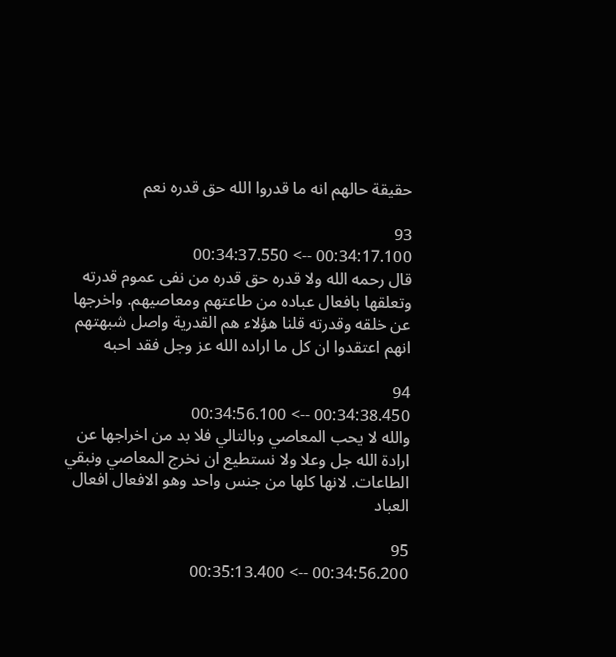حقيقة حالهم انه ما قدروا الله حق قدره نعم

93
00:34:17.100 --> 00:34:37.550
قال رحمه الله ولا قدره حق قدره من نفى عموم قدرته وتعلقها بافعال عباده من طاعتهم ومعاصيهم. واخرجها عن خلقه وقدرته قلنا هؤلاء هم القدرية واصل شبهتهم انهم اعتقدوا ان كل ما اراده الله عز وجل فقد احبه

94
00:34:38.450 --> 00:34:56.100
والله لا يحب المعاصي وبالتالي فلا بد من اخراجها عن ارادة الله جل وعلا ولا نستطيع ان نخرج المعاصي ونبقي الطاعات. لانها كلها من جنس واحد وهو الافعال افعال العباد

95
00:34:56.200 --> 00:35:13.400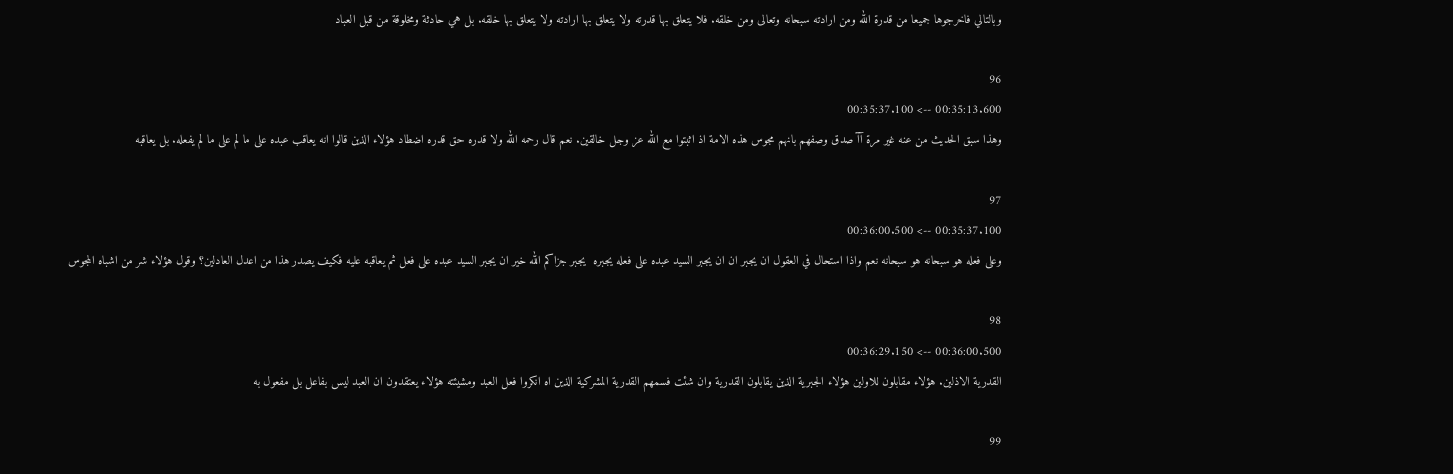وبالتالي فاخرجوها جميعا من قدرة الله ومن ارادته سبحانه وتعالى ومن خلقه. فلا يتعلق بها قدرته ولا يتعلق بها ارادته ولا يتعلق بها خلقه. بل هي حادثة ومخلوقة من قبل العباد

96
00:35:13.600 --> 00:35:37.100
وهذا سبق الحديث من عنه غير مرة آآ صدق وصفهم بانهم مجوس هذه الامة اذ اثبتوا مع الله عز وجل خالقين. نعم قال رحمه الله ولا قدره حق قدره اضطاد هؤلاء الذين قالوا انه يعاقب عبده على ما لم على ما لم يفعله. بل يعاقبه

97
00:35:37.100 --> 00:36:00.500
وعلى فعله هو سبحانه هو سبحانه نعم واذا استحال في العقول ان يجبر ان ان يجبر السيد عبده على فعله يجبره  يجبر جزاكم الله خير ان يجبر السيد عبده على فعل ثم يعاقبه عليه فكيف يصدر هذا من اعدل العادلين؟ وقول هؤلاء شر من اشباه المجوس

98
00:36:00.500 --> 00:36:29.150
القدرية الاذلين. هؤلاء مقابلون للاولين هؤلاء الجبرية الذين يقابلون القدرية وان شئت فسمهم القدرية المشركية الذين اه انكروا فعل العبد ومشيئته هؤلاء يعتقدون ان العبد ليس بفاعل بل مفعول به

99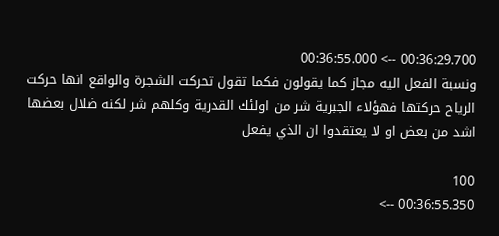00:36:29.700 --> 00:36:55.000
ونسبة الفعل اليه مجاز كما يقولون فكما تقول تحركت الشجرة والواقع انها حركت الرياح حركتها فهؤلاء الجبرية شر من اولئك القدرية وكلهم شر لكنه ضلال بعضها اشد من بعض او لا يعتقدوا ان الذي يفعل

100
00:36:55.350 -->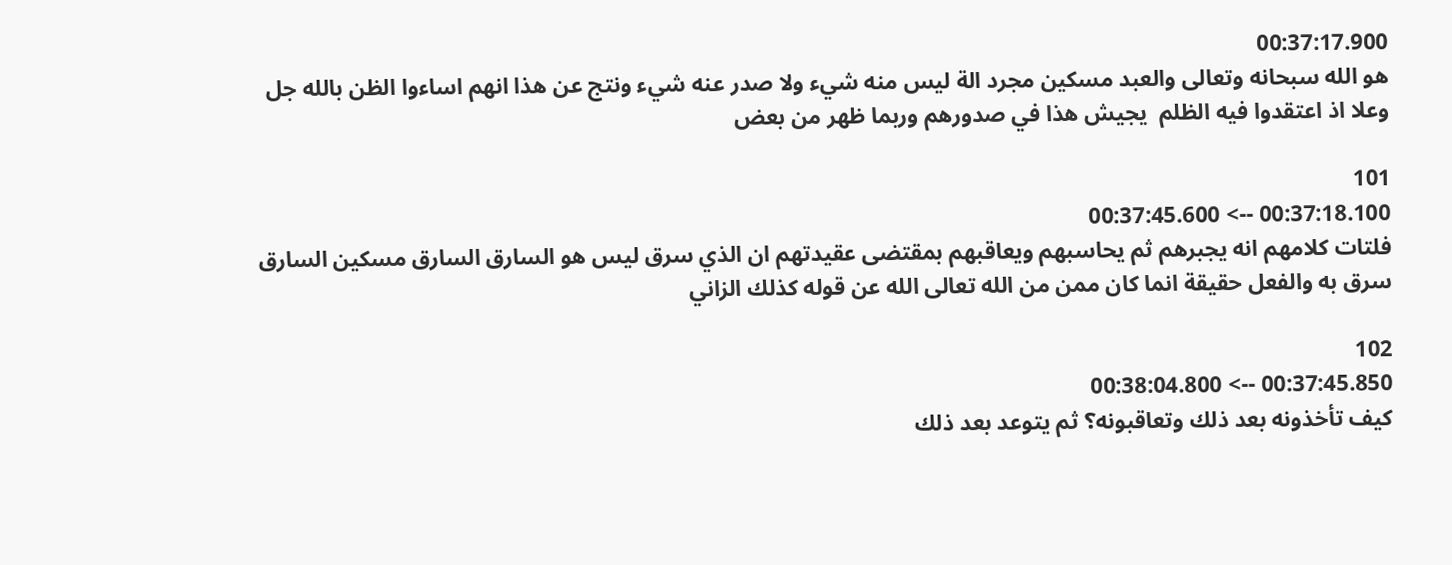00:37:17.900
هو الله سبحانه وتعالى والعبد مسكين مجرد الة ليس منه شيء ولا صدر عنه شيء ونتج عن هذا انهم اساءوا الظن بالله جل وعلا اذ اعتقدوا فيه الظلم  يجيش هذا في صدورهم وربما ظهر من بعض

101
00:37:18.100 --> 00:37:45.600
فلتات كلامهم انه يجبرهم ثم يحاسبهم ويعاقبهم بمقتضى عقيدتهم ان الذي سرق ليس هو السارق السارق مسكين السارق سرق به والفعل حقيقة انما كان ممن من الله تعالى الله عن قوله كذلك الزاني

102
00:37:45.850 --> 00:38:04.800
كيف تأخذونه بعد ذلك وتعاقبونه؟ ثم يتوعد بعد ذلك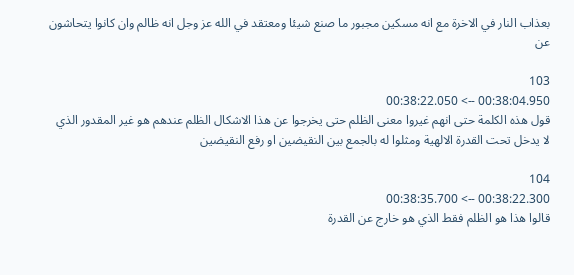بعذاب النار في الاخرة مع انه مسكين مجبور ما صنع شيئا ومعتقد في الله عز وجل انه ظالم وان كانوا يتحاشون عن

103
00:38:04.950 --> 00:38:22.050
قول هذه الكلمة حتى انهم غيروا معنى الظلم حتى يخرجوا عن هذا الاشكال الظلم عندهم هو غير المقدور الذي لا يدخل تحت القدرة الالهية ومثلوا له بالجمع بين النقيضين او رفع النقيضين

104
00:38:22.300 --> 00:38:35.700
قالوا هذا هو الظلم فقط الذي هو خارج عن القدرة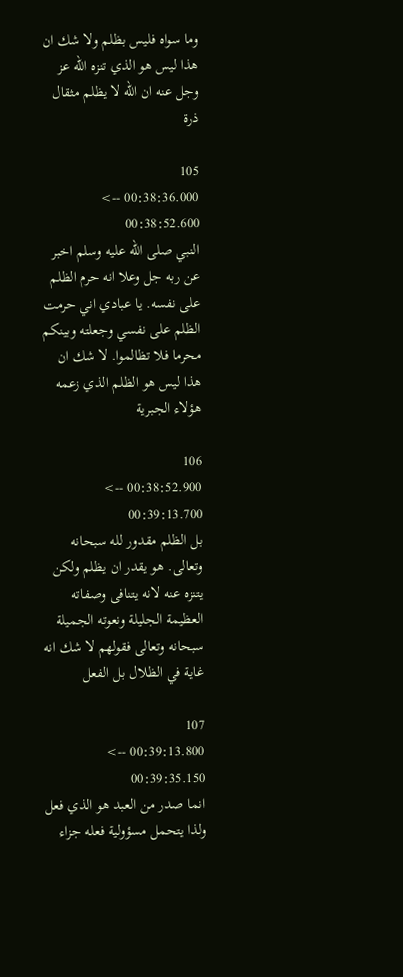وما سواه فليس بظلم ولا شك ان هذا ليس هو الذي تنزه الله عز وجل عنه ان الله لا يظلم مثقال ذرة

105
00:38:36.000 --> 00:38:52.600
النبي صلى الله عليه وسلم اخبر عن ربه جل وعلا انه حرم الظلم على نفسه. يا عبادي اني حرمت الظلم على نفسي وجعلته وبينكم محرما فلا تظالموا. لا شك ان هذا ليس هو الظلم الذي زعمه هؤلاء الجبرية

106
00:38:52.900 --> 00:39:13.700
بل الظلم مقدور لله سبحانه وتعالى. هو يقدر ان يظلم ولكن يتنزه عنه لانه يتنافى وصفاته العظيمة الجليلة ونعوته الجميلة سبحانه وتعالى فقولهم لا شك انه غاية في الظلال بل الفعل

107
00:39:13.800 --> 00:39:35.150
انما صدر من العبد هو الذي فعل ولذا يتحمل مسؤولية فعله جزاء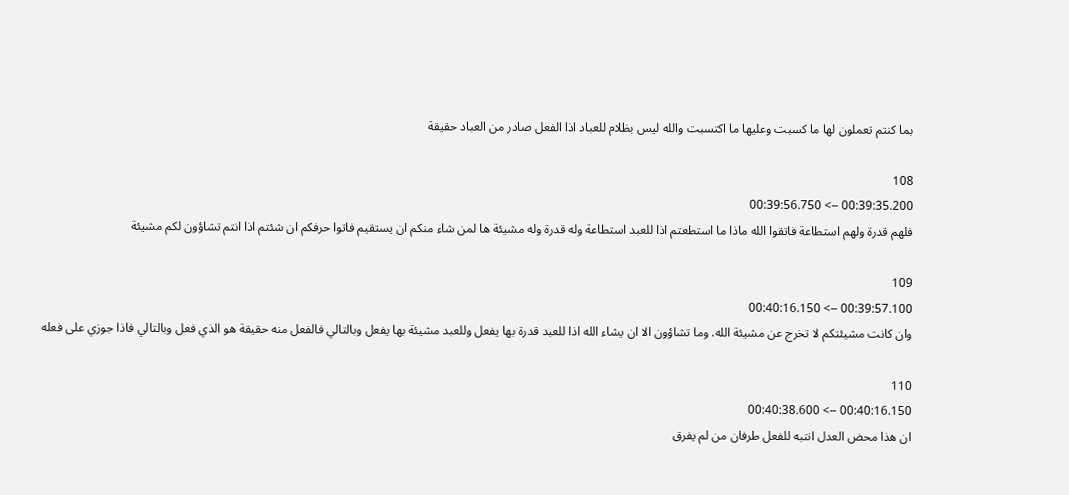بما كنتم تعملون لها ما كسبت وعليها ما اكتسبت والله ليس بظلام للعباد اذا الفعل صادر من العباد حقيقة

108
00:39:35.200 --> 00:39:56.750
فلهم قدرة ولهم استطاعة فاتقوا الله ماذا ما استطعتم اذا للعبد استطاعة وله قدرة وله مشيئة ها لمن شاء منكم ان يستقيم فاتوا حرفكم ان شئتم اذا انتم تشاؤون لكم مشيئة

109
00:39:57.100 --> 00:40:16.150
وان كانت مشيئتكم لا تخرج عن مشيئة الله. وما تشاؤون الا ان يشاء الله اذا للعبد قدرة بها يفعل وللعبد مشيئة بها يفعل وبالتالي فالفعل منه حقيقة هو الذي فعل وبالتالي فاذا جوزي على فعله

110
00:40:16.150 --> 00:40:38.600
ان هذا محض العدل انتبه للفعل طرفان من لم يفرق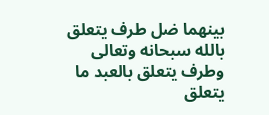بينهما ضل طرف يتعلق بالله سبحانه وتعالى وطرف يتعلق بالعبد ما يتعلق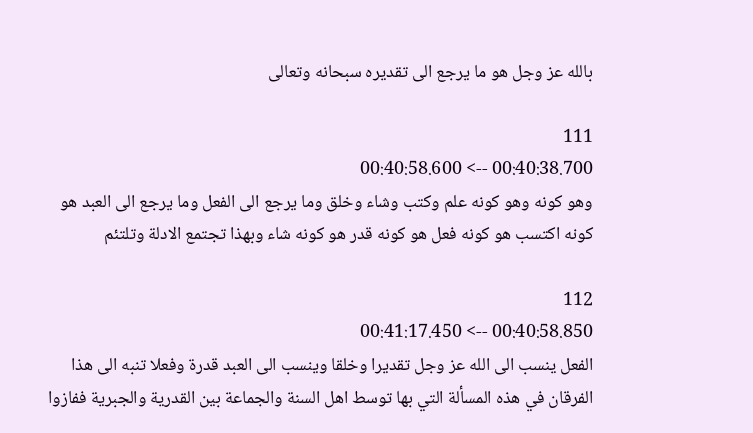بالله عز وجل هو ما يرجع الى تقديره سبحانه وتعالى

111
00:40:38.700 --> 00:40:58.600
وهو كونه وهو كونه علم وكتب وشاء وخلق وما يرجع الى الفعل وما يرجع الى العبد هو كونه اكتسب هو كونه فعل هو كونه قدر هو كونه شاء وبهذا تجتمع الادلة وتلتئم

112
00:40:58.850 --> 00:41:17.450
الفعل ينسب الى الله عز وجل تقديرا وخلقا وينسب الى العبد قدرة وفعلا تنبه الى هذا الفرقان في هذه المسألة التي بها توسط اهل السنة والجماعة بين القدرية والجبرية ففازوا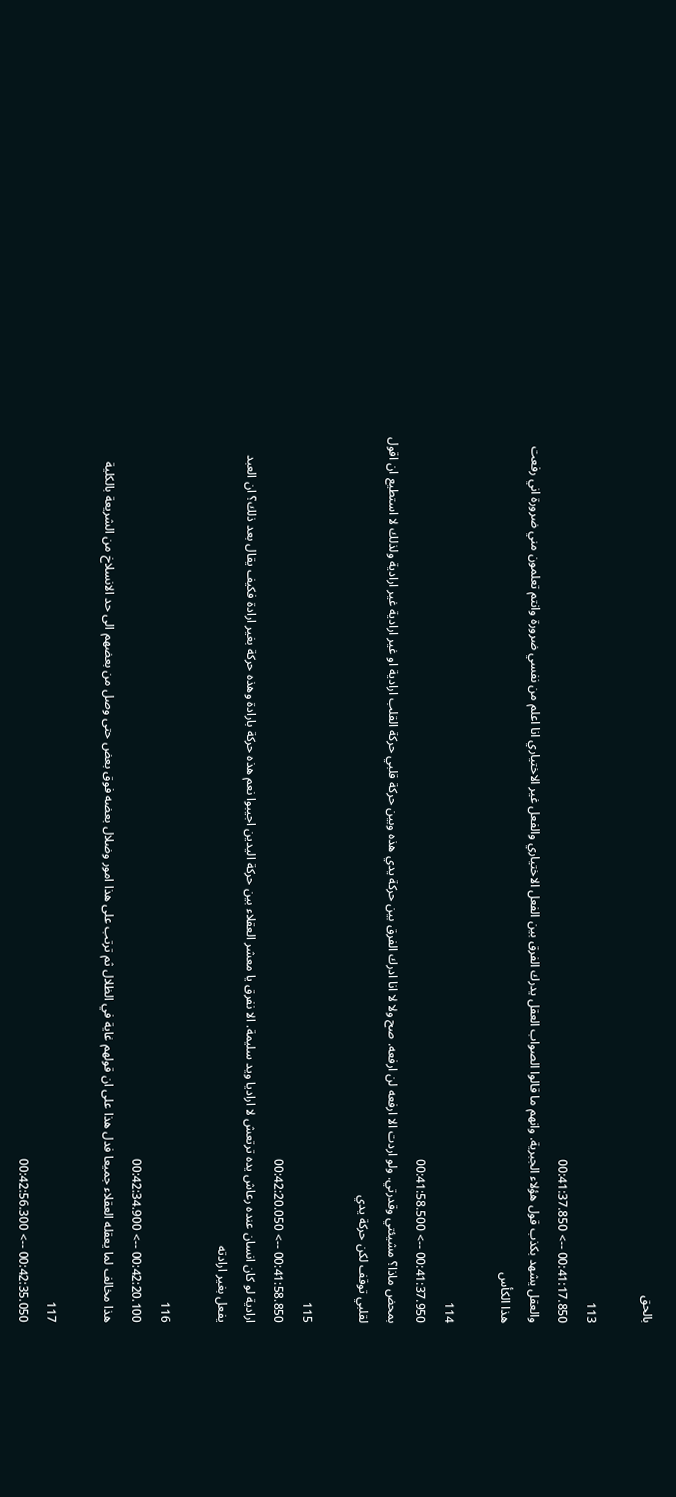بالحق

113
00:41:17.850 --> 00:41:37.850
والعقل يشهد بكذب قول هؤلاء الجبرية. وانهم ما قالوا الصواب العقل يدرك الفرق بين الفعل الاختياري والفعل غير الاختياري انا اعلم من نفسي ضرورة وانتم تعلمون مني ضرورة اني رفعت هذا الكأس

114
00:41:37.950 --> 00:41:58.500
بمحض ماذا؟ مشيئتي وقدرتي. ولو اردت الا ارفعه لن ارفعه. صح ولا لا انا ادرك الفرق بين حركة يدي هذه وبين حركة قلبي حركة القلب ارادية او غير ارادية غير ارادية ولذلك لا استطيع ان اقول لقلبي توقف لكن حركة يدي

115
00:41:58.850 --> 00:42:20.050
ارادية لو كان انسان عنده رعاش يده ترتعش لا اراديا ويد سليمة. الا نفرق يا معشر العقلاء بين حركة اليدين اجيبوا نعم هذه حركة بارادة وهذه حركة بغير ارادة فكيف يقال بعد ذلك؟ ان العبد يفعل بغير ارادته

116
00:42:20.100 --> 00:42:34.900
هذا مخالف لما يعقله العقلاء جميعا فدل هذا على ان قولهم غاية في الظلال ثم ترتب على هذا امور وضلال بعضه فوق بعض حتى وصل من بعضهم الى حد الانسلاخ من الشريعة بالكلية

117
00:42:35.050 --> 00:42:56.300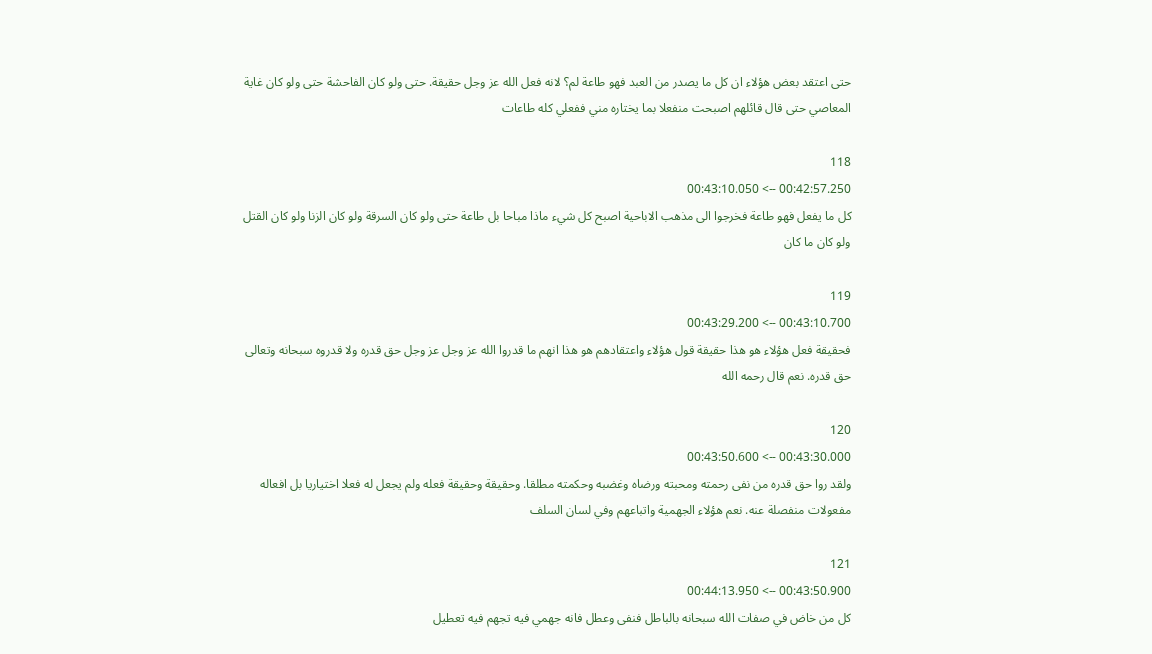حتى اعتقد بعض هؤلاء ان كل ما يصدر من العبد فهو طاعة لم؟ لانه فعل الله عز وجل حقيقة. حتى ولو كان الفاحشة حتى ولو كان غاية المعاصي حتى قال قائلهم اصبحت منفعلا بما يختاره مني ففعلي كله طاعات

118
00:42:57.250 --> 00:43:10.050
كل ما يفعل فهو طاعة فخرجوا الى مذهب الاباحية اصبح كل شيء ماذا مباحا بل طاعة حتى ولو كان السرقة ولو كان الزنا ولو كان القتل ولو كان ما كان

119
00:43:10.700 --> 00:43:29.200
فحقيقة فعل هؤلاء هو هذا حقيقة قول هؤلاء واعتقادهم هو هذا انهم ما قدروا الله عز وجل عز وجل حق قدره ولا قدروه سبحانه وتعالى حق قدره. نعم قال رحمه الله

120
00:43:30.000 --> 00:43:50.600
ولقد روا حق قدره من نفى رحمته ومحبته ورضاه وغضبه وحكمته مطلقا. وحقيقة وحقيقة فعله ولم يجعل له فعلا اختياريا بل افعاله مفعولات منفصلة عنه. نعم هؤلاء الجهمية واتباعهم وفي لسان السلف

121
00:43:50.900 --> 00:44:13.950
كل من خاض في صفات الله سبحانه بالباطل فنفى وعطل فانه جهمي فيه تجهم فيه تعطيل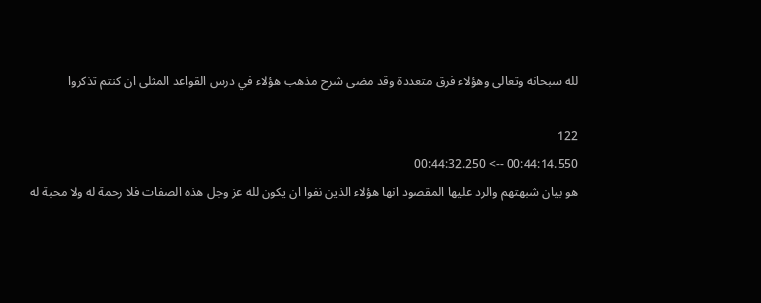لله سبحانه وتعالى وهؤلاء فرق متعددة وقد مضى شرح مذهب هؤلاء في درس القواعد المثلى ان كنتم تذكروا

122
00:44:14.550 --> 00:44:32.250
هو بيان شبهتهم والرد عليها المقصود انها هؤلاء الذين نفوا ان يكون لله عز وجل هذه الصفات فلا رحمة له ولا محبة له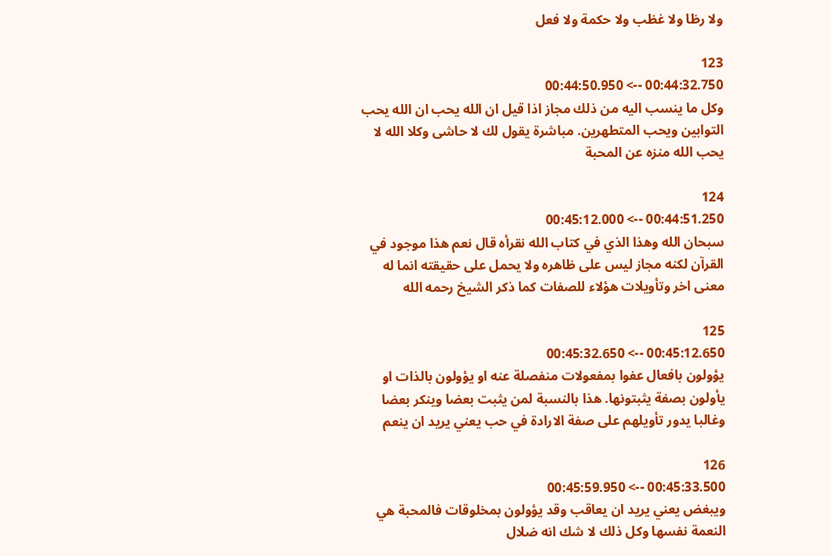ولا رظا ولا غظب ولا حكمة ولا فعل

123
00:44:32.750 --> 00:44:50.950
وكل ما ينسب اليه من ذلك مجاز اذا قيل ان الله يحب ان الله يحب التوابين ويحب المتطهرين. مباشرة يقول لك لا حاشى وكلا الله لا يحب الله منزه عن المحبة

124
00:44:51.250 --> 00:45:12.000
سبحان الله وهذا الذي في كتاب الله نقرأه قال نعم هذا موجود في القرآن لكنه مجاز ليس على ظاهره ولا يحمل على حقيقته انما له معنى اخر وتأويلات هؤلاء للصفات كما ذكر الشيخ رحمه الله

125
00:45:12.650 --> 00:45:32.650
يؤولون بافعال عفوا بمفعولات منفصلة عنه او يؤولون بالذات او يأولون بصفة يثبتونها. هذا بالنسبة لمن يثبت بعضا وينكر بعضا وغالبا يدور تأويلهم على صفة الارادة في حب يعني يريد ان ينعم

126
00:45:33.500 --> 00:45:59.950
ويبغض يعني يريد ان يعاقب وقد يؤولون بمخلوقات فالمحبة هي النعمة نفسها وكل ذلك لا شك انه ضلال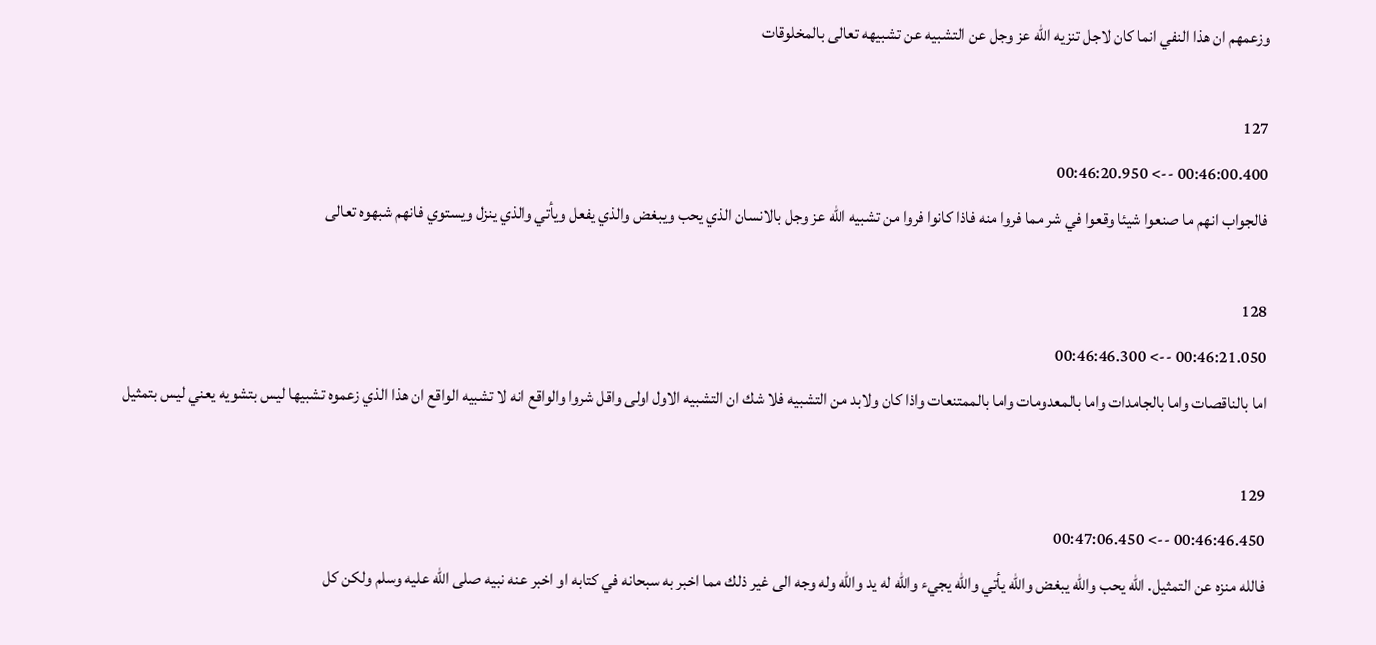وزعمهم ان هذا النفي انما كان لاجل تنزيه الله عز وجل عن التشبيه عن تشبيهه تعالى بالمخلوقات

127
00:46:00.400 --> 00:46:20.950
فالجواب انهم ما صنعوا شيئا وقعوا في شر مما فروا منه فاذا كانوا فروا من تشبيه الله عز وجل بالانسان الذي يحب ويبغض والذي يفعل ويأتي والذي ينزل ويستوي فانهم شبهوه تعالى

128
00:46:21.050 --> 00:46:46.300
اما بالناقصات واما بالجامدات واما بالمعدومات واما بالممتنعات واذا كان ولابد من التشبيه فلا شك ان التشبيه الاول اولى واقل شروا والواقع انه لا تشبيه الواقع ان هذا الذي زعموه تشبيها ليس بتشويه يعني ليس بتمثيل

129
00:46:46.450 --> 00:47:06.450
فالله منزه عن التمثيل. الله يحب والله يبغض والله يأتي والله يجيء والله له يد والله وله وجه الى غير ذلك مما اخبر به سبحانه في كتابه او اخبر عنه نبيه صلى الله عليه وسلم ولكن كل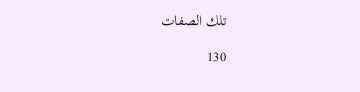تلك الصفات

130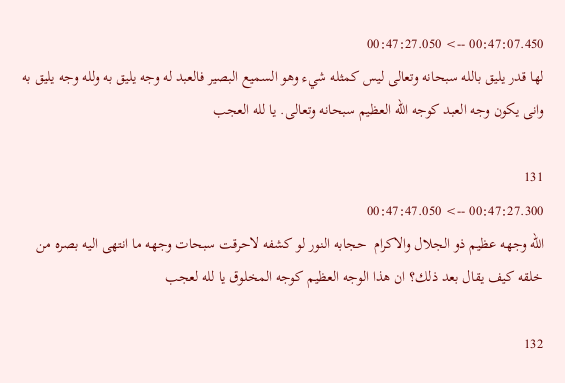00:47:07.450 --> 00:47:27.050
لها قدر يليق بالله سبحانه وتعالى ليس كمثله شيء وهو السميع البصير فالعبد له وجه يليق به ولله وجه يليق به وانى يكون وجه العبد كوجه الله العظيم سبحانه وتعالى. يا لله العجب

131
00:47:27.300 --> 00:47:47.050
الله وجهه عظيم ذو الجلال والاكرام  حجابه النور لو كشفه لاحرقت سبحات وجهه ما انتهى اليه بصره من خلقه كيف يقال بعد ذلك؟ ان هذا الوجه العظيم كوجه المخلوق يا لله لعجب

132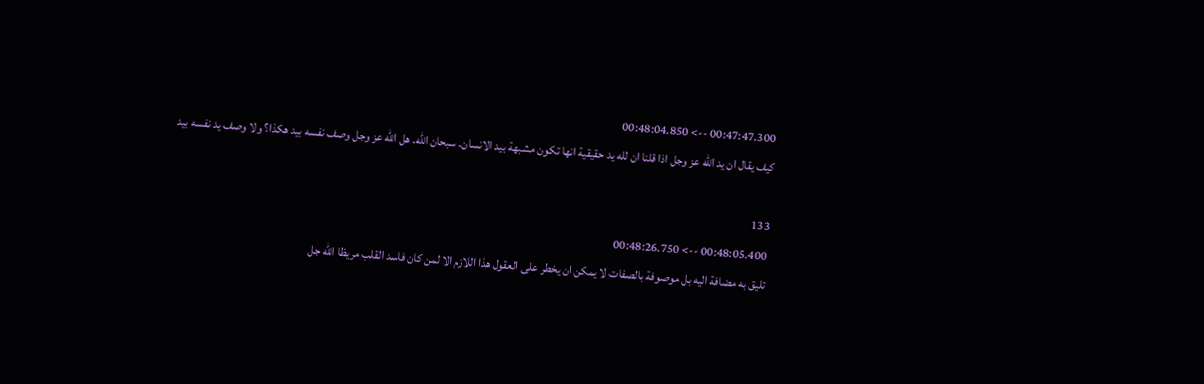00:47:47.300 --> 00:48:04.850
كيف يقال ان يد الله عز وجل اذا قلنا ان لله يد حقيقية انها تكون مشبهة بيد الانسان. سبحان الله. هل الله عز وجل وصف نفسه بيد هكذا؟ ولا وصف يد نفسه بيد

133
00:48:05.400 --> 00:48:26.750
تليق به مضافة اليه بل موصوفة بالصفات لا يمكن ان يخطر على العقول هذا اللازم الا لمن كان فاسد القلب مريظا الله جل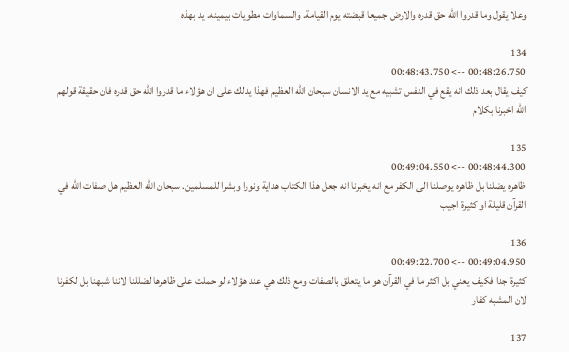وعلا يقول وما قدروا الله حق قدره والارض جميعا قبضته يوم القيامة. والسماوات مطويات بيمينه. يد بهذه

134
00:48:26.750 --> 00:48:43.750
كيف يقال بعد ذلك انه يقع في النفس تشبيه مع يد الانسان سبحان الله العظيم فهذا يدلك على ان هؤلاء ما قدروا الله حق قدره فان حقيقة قولهم الله اخبرنا بكلام

135
00:48:44.300 --> 00:49:04.550
ظاهره يضلنا بل ظاهره يوصلنا الى الكفر مع انه يخبرنا انه جعل هذا الكتاب هداية ونورا وبشرا للمسلمين. سبحان الله العظيم هل صفات الله في القرآن قليلة او كثيرة اجيب

136
00:49:04.950 --> 00:49:22.700
كثيرة جدا فكيف يعني بل اكثر ما في القرآن هو ما يتعلق بالصفات ومع ذلك هي عند هؤلاء لو حملت على ظاهرها لضللنا لاننا شبهنا بل لكفرنا لان المشبه كفار

137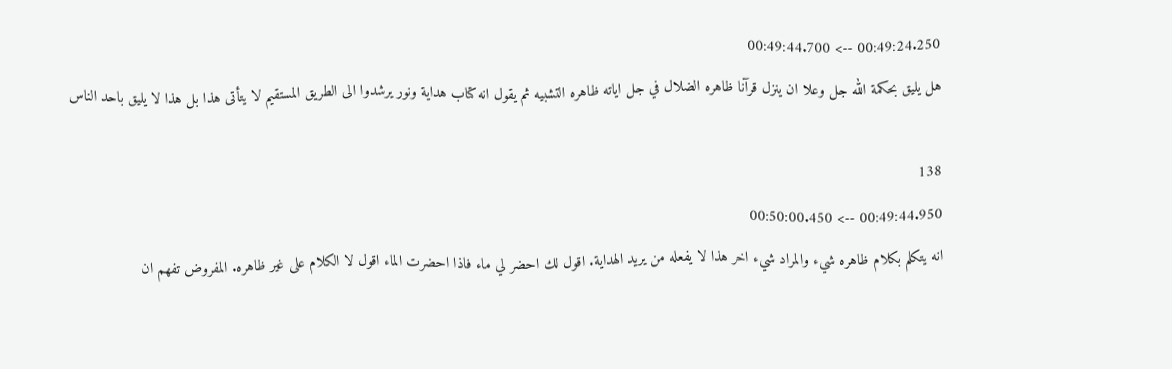00:49:24.250 --> 00:49:44.700
هل يليق بحكمة الله جل وعلا ان ينزل قرآنا ظاهره الضلال في جل اياته ظاهره التشبيه ثم يقول انه كتاب هداية ونور يرشدوا الى الطريق المستقيم لا يتأتى هذا بل هذا لا يليق باحد الناس

138
00:49:44.950 --> 00:50:00.450
انه يتكلم بكلام ظاهره شيء والمراد شيء اخر هذا لا يفعله من يريد الهداية. اقول لك احضر لي ماء فاذا احضرت الماء اقول لا الكلام على غير ظاهره. المفروض تفهم ان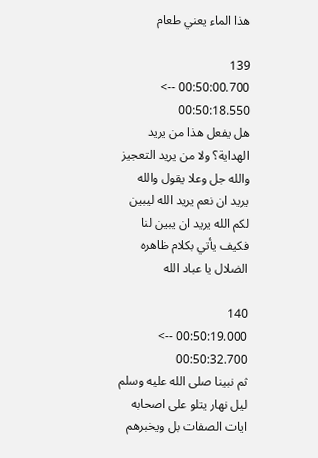هذا الماء يعني طعام

139
00:50:00.700 --> 00:50:18.550
هل يفعل هذا من يريد الهداية؟ ولا من يريد التعجيز والله جل وعلا يقول والله يريد ان نعم يريد الله ليبين لكم الله يريد ان يبين لنا فكيف يأتي بكلام ظاهره الضلال يا عباد الله

140
00:50:19.000 --> 00:50:32.700
ثم نبينا صلى الله عليه وسلم ليل نهار يتلو على اصحابه ايات الصفات بل ويخبرهم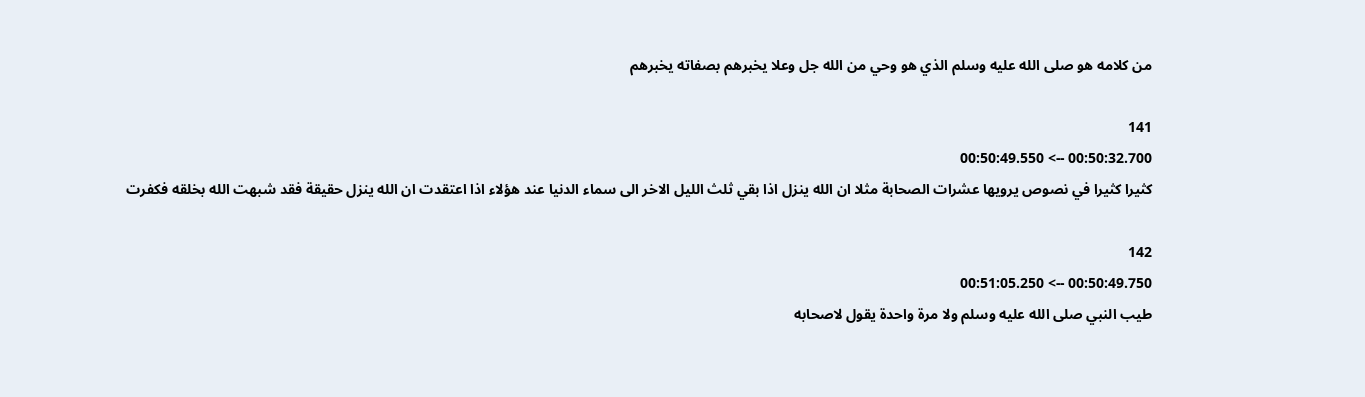من كلامه هو صلى الله عليه وسلم الذي هو وحي من الله جل وعلا يخبرهم بصفاته يخبرهم

141
00:50:32.700 --> 00:50:49.550
كثيرا كثيرا في نصوص يرويها عشرات الصحابة مثلا ان الله ينزل اذا بقي ثلث الليل الاخر الى سماء الدنيا عند هؤلاء اذا اعتقدت ان الله ينزل حقيقة فقد شبهت الله بخلقه فكفرت

142
00:50:49.750 --> 00:51:05.250
طيب النبي صلى الله عليه وسلم ولا مرة واحدة يقول لاصحابه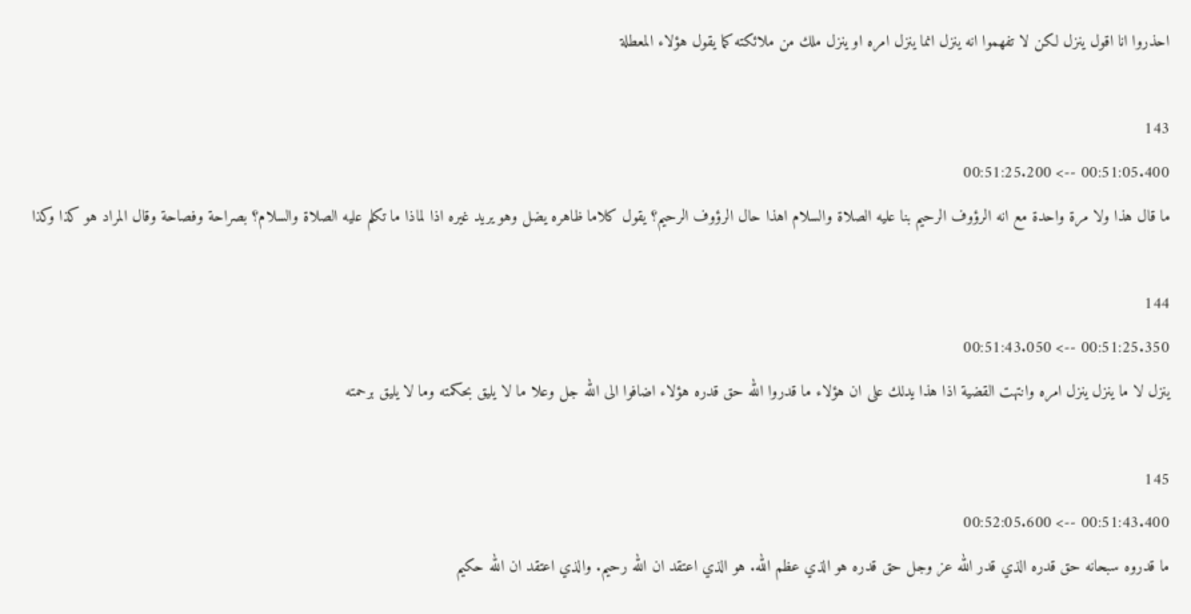احذروا انا اقول ينزل لكن لا تفهموا انه ينزل انما ينزل امره او ينزل ملك من ملائكته كما يقول هؤلاء المعطلة

143
00:51:05.400 --> 00:51:25.200
ما قال هذا ولا مرة واحدة مع انه الرؤوف الرحيم بنا عليه الصلاة والسلام اهذا حال الرؤوف الرحيم؟ يقول كلاما ظاهره يضل وهو يريد غيره اذا لماذا ما تكلم عليه الصلاة والسلام؟ بصراحة وفصاحة وقال المراد هو كذا وكذا

144
00:51:25.350 --> 00:51:43.050
ينزل لا ما ينزل ينزل امره وانتهت القضية اذا هذا يدلك على ان هؤلاء ما قدروا الله حق قدره هؤلاء اضافوا الى الله جل وعلا ما لا يليق بحكمته وما لا يليق برحمته

145
00:51:43.400 --> 00:52:05.600
ما قدروه سبحانه حق قدره الذي قدر الله عز وجل حق قدره هو الذي عظم الله. هو الذي اعتقد ان الله رحيم. والذي اعتقد ان الله حكيم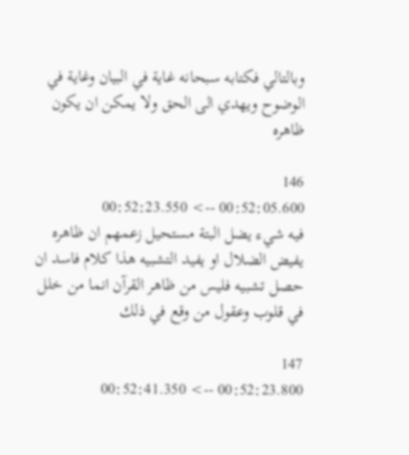وبالتالي فكتابه سبحانه غاية في البيان وغاية في الوضوح ويهدي الى الحق ولا يمكن ان يكون ظاهره

146
00:52:05.600 --> 00:52:23.550
فيه شيء يضل البتة مستحيل زعمهم ان ظاهره يفيض الضلال او يفيد التشبيه هذا كلام فاسد ان حصل تشبيه فليس من ظاهر القرآن انما من خلل في قلوب وعقول من وقع في ذلك

147
00:52:23.800 --> 00:52:41.350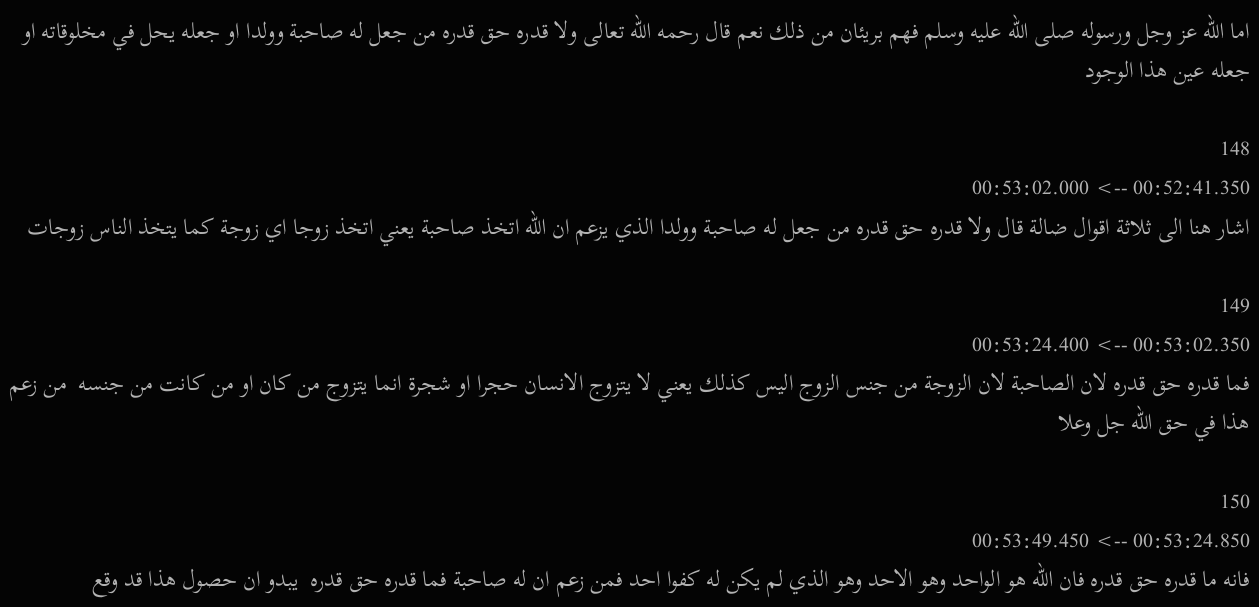اما الله عز وجل ورسوله صلى الله عليه وسلم فهم بريئان من ذلك نعم قال رحمه الله تعالى ولا قدره حق قدره من جعل له صاحبة وولدا او جعله يحل في مخلوقاته او جعله عين هذا الوجود

148
00:52:41.350 --> 00:53:02.000
اشار هنا الى ثلاثة اقوال ضالة قال ولا قدره حق قدره من جعل له صاحبة وولدا الذي يزعم ان الله اتخذ صاحبة يعني اتخذ زوجا اي زوجة كما يتخذ الناس زوجات

149
00:53:02.350 --> 00:53:24.400
فما قدره حق قدره لان الصاحبة لان الزوجة من جنس الزوج اليس كذلك يعني لا يتزوج الانسان حجرا او شجرة انما يتزوج من كان او من كانت من جنسه  من زعم هذا في حق الله جل وعلا

150
00:53:24.850 --> 00:53:49.450
فانه ما قدره حق قدره فان الله هو الواحد وهو الاحد وهو الذي لم يكن له كفوا احد فمن زعم ان له صاحبة فما قدره حق قدره  يبدو ان حصول هذا قد وقع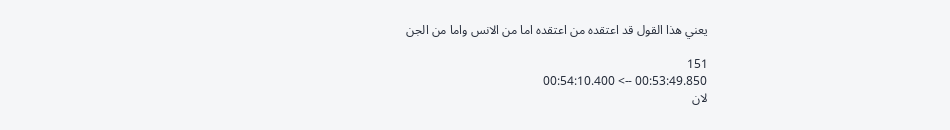يعني هذا القول قد اعتقده من اعتقده اما من الانس واما من الجن

151
00:53:49.850 --> 00:54:10.400
لان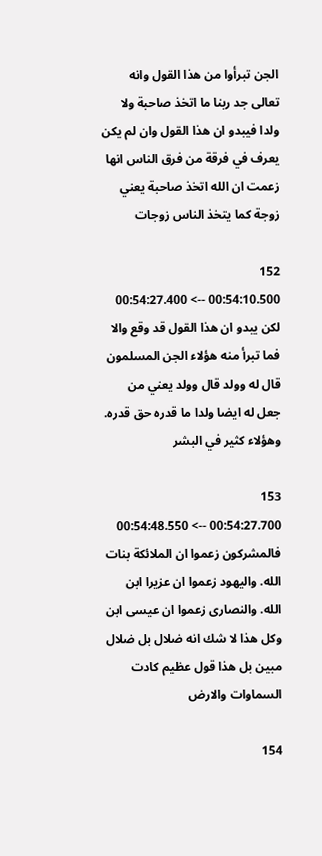الجن تبرأوا من هذا القول وانه تعالى جد ربنا ما اتخذ صاحبة ولا ولدا فيبدو ان هذا القول وان لم يكن يعرف في فرقة من فرق الناس انها زعمت ان الله اتخذ صاحبة يعني زوجة كما يتخذ الناس زوجات

152
00:54:10.500 --> 00:54:27.400
لكن يبدو ان هذا القول قد وقع والا فما تبرأ منه هؤلاء الجن المسلمون قال له وولد قال وولد يعني من جعل له ايضا ولدا ما قدره حق قدره. وهؤلاء كثير في البشر

153
00:54:27.700 --> 00:54:48.550
فالمشركون زعموا ان الملائكة بنات الله. واليهود زعموا ان عزيرا ابن الله. والنصارى زعموا ان عيسى ابن  وكل هذا لا شك انه ضلال بل ضلال مبين بل هذا قول عظيم كادت السماوات والارض

154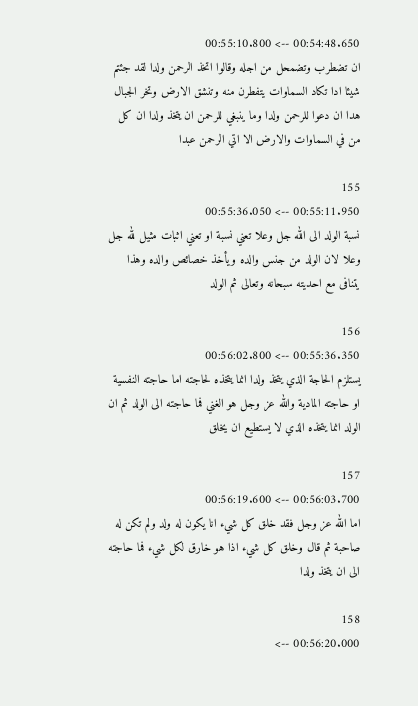00:54:48.650 --> 00:55:10.800
ان تضطرب وتضمحل من اجله وقالوا اتخذ الرحمن ولدا لقد جئتم شيئا ادا تكاد السماوات يتفطرن منه وتنشق الارض وتخر الجبال هدا ان دعوا للرحمن ولدا وما ينبغي للرحمن ان يتخذ ولدا ان كل من في السماوات والارض الا اتي الرحمن عبدا

155
00:55:11.950 --> 00:55:36.050
نسبة الولد الى الله جل وعلا تعني نسبة او تعني اثبات مثيل لله جل وعلا لان الولد من جنس والده ويأخذ خصائص والده وهذا يتنافى مع احديته سبحانه وتعالى ثم الولد

156
00:55:36.350 --> 00:56:02.800
يستلزم الحاجة الذي يتخذ ولدا انما يتخذه لحاجته اما حاجته النفسية او حاجته المادية والله عز وجل هو الغني فما حاجته الى الولد ثم ان الولد انما يتخذه الذي لا يستطيع ان يخلق

157
00:56:03.700 --> 00:56:19.600
اما الله عز وجل فقد خلق كل شيء انا يكون له ولد ولم تكن له صاحبة ثم قال وخلق كل شيء اذا هو خارق لكل شيء فما حاجته الى ان يتخذ ولدا

158
00:56:20.000 -->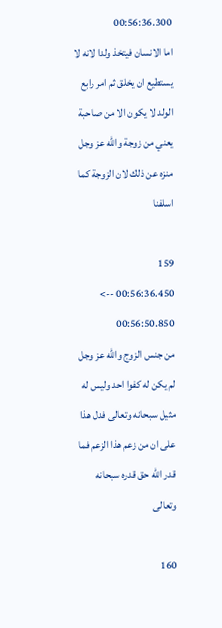00:56:36.300
اما الانسان فيتخذ ولدا لانه لا يستطيع ان يخلق ثم امر رابع الولد لا يكون الا من صاحبة يعني من زوجة والله عز وجل منزه عن ذلك لان الزوجة كما اسلفنا

159
00:56:36.450 --> 00:56:50.850
من جنس الزوج والله عز وجل لم يكن له كفوا احد وليس له مثيل سبحانه وتعالى فدل هذا على ان من زعم هذا الزعم فما قدر الله حق قدره سبحانه وتعالى

160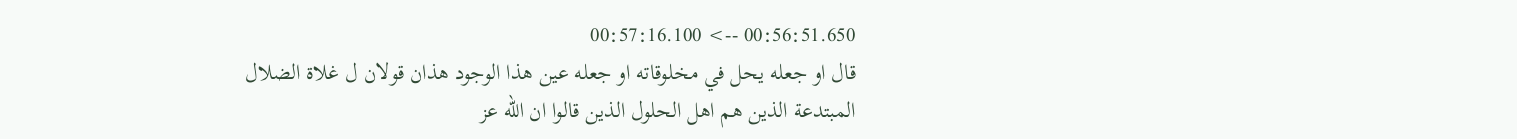00:56:51.650 --> 00:57:16.100
قال او جعله يحل في مخلوقاته او جعله عين هذا الوجود هذان قولان ل غلاة الضلال المبتدعة الذين هم اهل الحلول الذين قالوا ان الله عز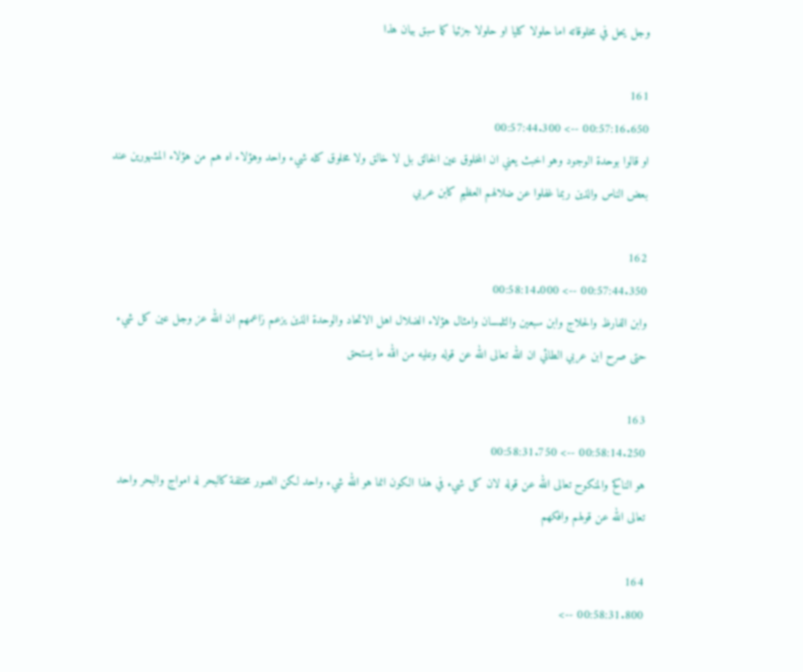وجل يحل في مخلوقاته اما حلولا كليا او حلولا جزئيا كما سبق بيان هذا

161
00:57:16.650 --> 00:57:44.300
او قالوا بوحدة الوجود وهو اخبث يعني ان المخلوق عين الخالق بل لا خالق ولا مخلوق كله شيء واحد وهؤلاء اه هم من هؤلاء المشهورين عند بعض الناس والذين ربما غفلوا عن ضلالهم العظيم كابن عربي

162
00:57:44.350 --> 00:58:14.000
وابن الفارظ والحلاج وابن سبعين والتلمسان وامثال هؤلاء الضلال اهل الاتحاد والوحدة الذين يزعم زاعمهم ان الله عز وجل عين كل شيء حتى صرح ابن عربي الطائي ان الله تعالى الله عن قوله وعليه من الله ما يستحق

163
00:58:14.250 --> 00:58:31.750
هو الناكح والمنكوح تعالى الله عن قوله لان كل شيء في هذا الكون انما هو الله شيء واحد لكن الصور مختلفة كالبحر له امواج والبحر واحد تعالى الله عن قولهم وافكهم

164
00:58:31.800 -->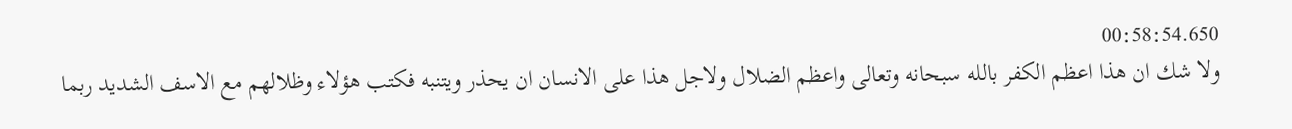00:58:54.650
ولا شك ان هذا اعظم الكفر بالله سبحانه وتعالى واعظم الضلال ولاجل هذا على الانسان ان يحذر ويتنبه فكتب هؤلاء وظلالهم مع الاسف الشديد ربما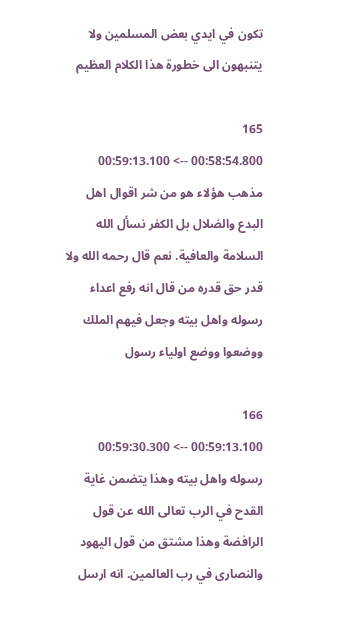تكون في ايدي بعض المسلمين ولا يتنبهون الى خطورة هذا الكلام العظيم

165
00:58:54.800 --> 00:59:13.100
مذهب هؤلاء هو من شر اقوال اهل البدع والضلال بل الكفر نسأل الله السلامة والعافية. نعم قال رحمه الله ولا قدر حق قدره من قال انه رفع اعداء رسوله واهل بيته وجعل فيهم الملك ووضعوا ووضع اولياء رسول

166
00:59:13.100 --> 00:59:30.300
رسوله واهل بيته وهذا يتضمن غاية القدح في الرب تعالى الله عن قول الرافضة وهذا مشتق من قول اليهود والنصارى في رب العالمين. انه ارسل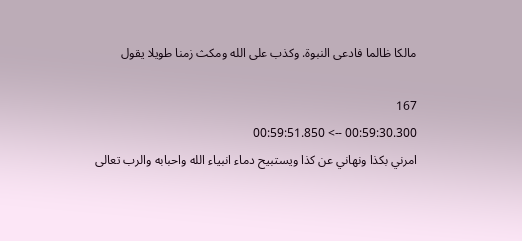مالكا ظالما فادعى النبوة. وكذب على الله ومكث زمنا طويلا يقول

167
00:59:30.300 --> 00:59:51.850
امرني بكذا ونهاني عن كذا ويستبيح دماء انبياء الله واحبابه والرب تعالى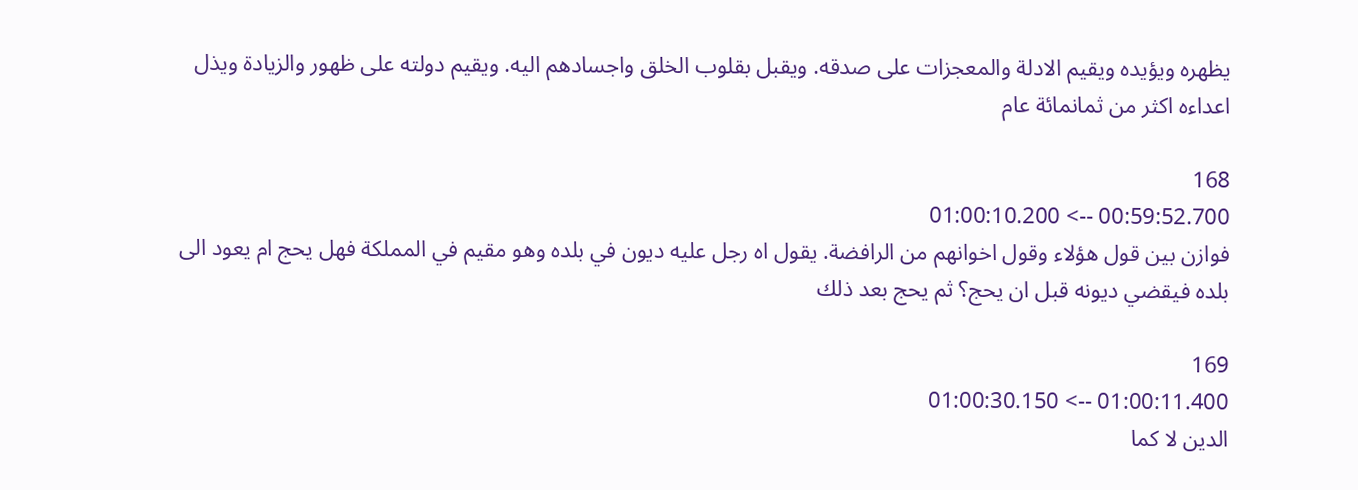يظهره ويؤيده ويقيم الادلة والمعجزات على صدقه. ويقبل بقلوب الخلق واجسادهم اليه. ويقيم دولته على ظهور والزيادة ويذل اعداءه اكثر من ثمانمائة عام

168
00:59:52.700 --> 01:00:10.200
فوازن بين قول هؤلاء وقول اخوانهم من الرافضة. يقول اه رجل عليه ديون في بلده وهو مقيم في المملكة فهل يحج ام يعود الى بلده فيقضي ديونه قبل ان يحج؟ ثم يحج بعد ذلك

169
01:00:11.400 --> 01:00:30.150
الدين لا كما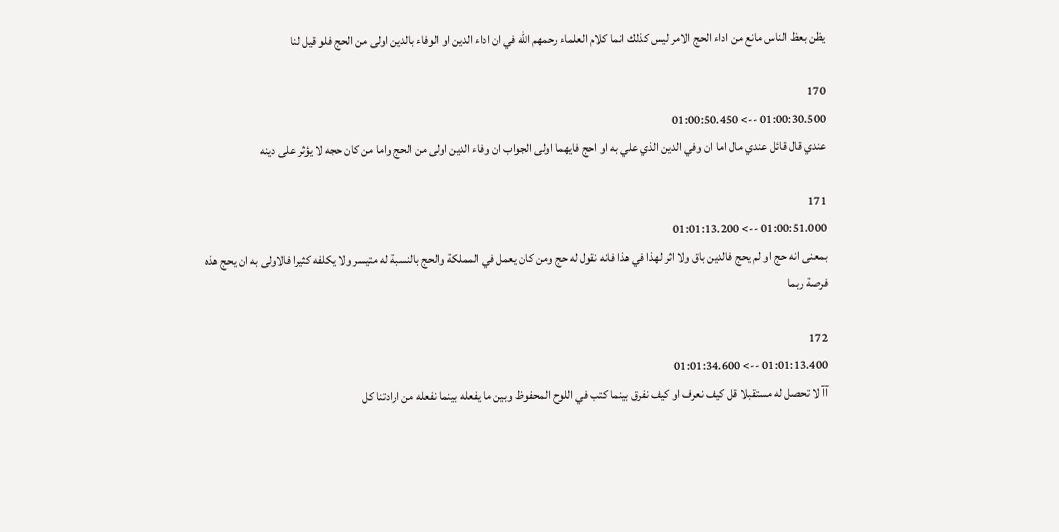يظن بعظ الناس مانع من اداء الحج الامر ليس كذلك انما كلام العلماء رحمهم الله في ان اداء الدين او الوفاء بالدين اولى من الحج فلو قيل لنا

170
01:00:30.500 --> 01:00:50.450
عندي قال قائل عندي مال اما ان وفي الدين الذي علي به او احج فايهما اولى الجواب ان وفاء الدين اولى من الحج واما من كان حجه لا يؤثر على دينه

171
01:00:51.000 --> 01:01:13.200
بمعنى انه حج او لم يحج فالدين باق ولا اثر لهذا في هذا فانه نقول له حج ومن كان يعمل في المملكة والحج بالنسبة له متيسر ولا يكلفه كثيرا فالاولى به ان يحج هذه فرصة ربما

172
01:01:13.400 --> 01:01:34.600
آآ لا تحصل له مستقبلا قل كيف نعرف او كيف نفرق بينما كتب في اللوح المحفوظ وبين ما يفعله بينما نفعله من ارادتنا كل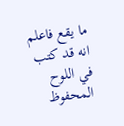ما يقع فاعلم انه قد كتب في اللوح المحفوظ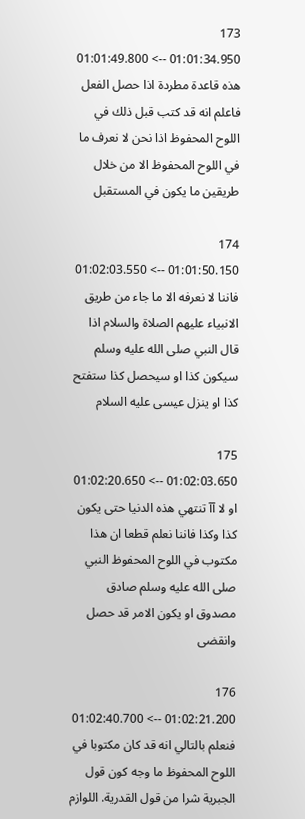173
01:01:34.950 --> 01:01:49.800
هذه قاعدة مطردة اذا حصل الفعل فاعلم انه قد كتب قبل ذلك في اللوح المحفوظ اذا نحن لا نعرف ما في اللوح المحفوظ الا من خلال طريقين ما يكون في المستقبل

174
01:01:50.150 --> 01:02:03.550
فاننا لا نعرفه الا ما جاء من طريق الانبياء عليهم الصلاة والسلام اذا قال النبي صلى الله عليه وسلم سيكون كذا او سيحصل كذا ستفتح كذا او ينزل عيسى عليه السلام

175
01:02:03.650 --> 01:02:20.650
او لا آآ تنتهي هذه الدنيا حتى يكون كذا وكذا فاننا نعلم قطعا ان هذا مكتوب في اللوح المحفوظ النبي صلى الله عليه وسلم صادق مصدوق او يكون الامر قد حصل وانقضى

176
01:02:21.200 --> 01:02:40.700
فنعلم بالتالي انه قد كان مكتوبا في اللوح المحفوظ ما وجه كون قول الجبرية شرا من قول القدرية. اللوازم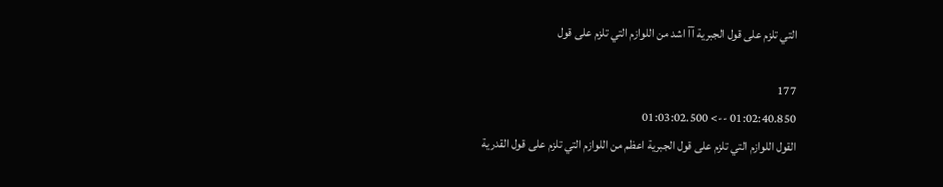التي تلزم على قول الجبرية آآ اشد من اللوازم التي تلزم على قول

177
01:02:40.850 --> 01:03:02.500
القول اللوازم التي تلزم على قول الجبرية اعظم من اللوازم التي تلزم على قول القدرية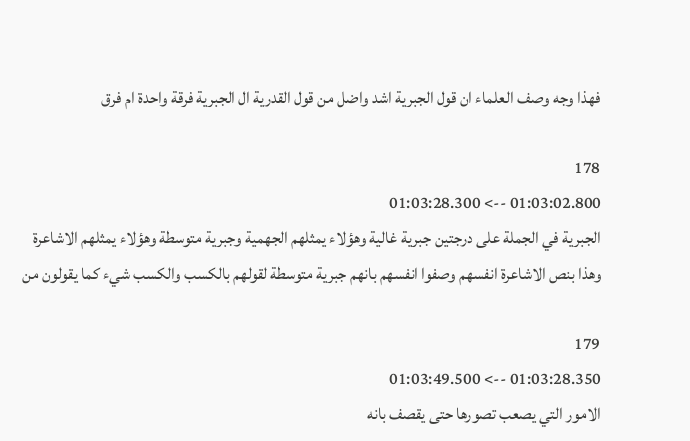فهذا وجه وصف العلماء ان قول الجبرية اشد واضل من قول القدرية ال الجبرية فرقة واحدة ام فرق

178
01:03:02.800 --> 01:03:28.300
الجبرية في الجملة على درجتين جبرية غالية وهؤلاء يمثلهم الجهمية وجبرية متوسطة وهؤلاء يمثلهم الاشاعرة وهذا بنص الاشاعرة انفسهم وصفوا انفسهم بانهم جبرية متوسطة لقولهم بالكسب والكسب شيء كما يقولون من

179
01:03:28.350 --> 01:03:49.500
الامور التي يصعب تصورها حتى يقصف بانه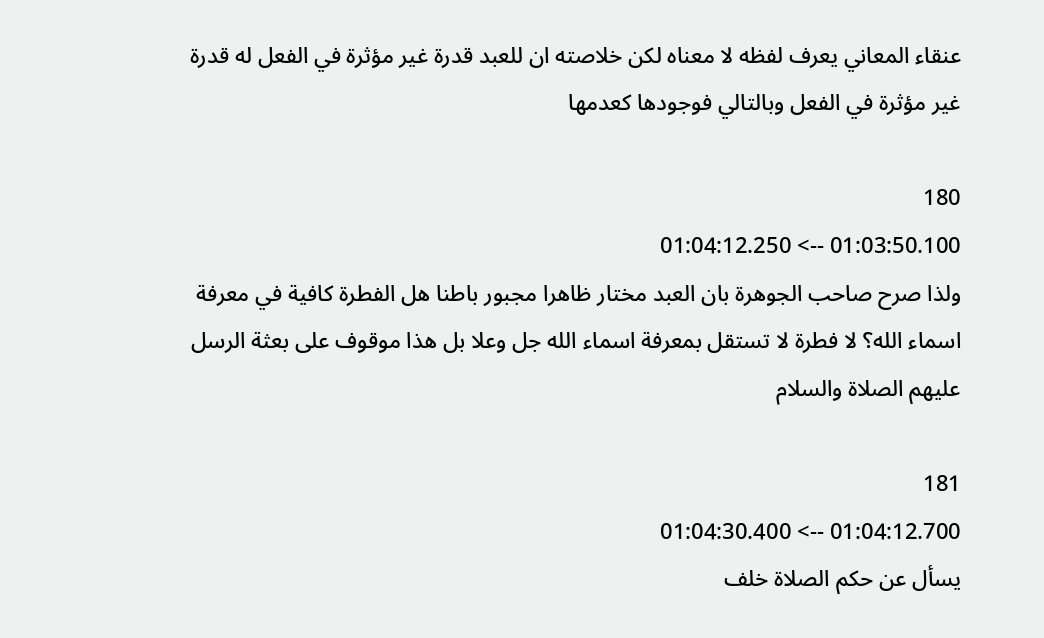عنقاء المعاني يعرف لفظه لا معناه لكن خلاصته ان للعبد قدرة غير مؤثرة في الفعل له قدرة غير مؤثرة في الفعل وبالتالي فوجودها كعدمها

180
01:03:50.100 --> 01:04:12.250
ولذا صرح صاحب الجوهرة بان العبد مختار ظاهرا مجبور باطنا هل الفطرة كافية في معرفة اسماء الله؟ لا فطرة لا تستقل بمعرفة اسماء الله جل وعلا بل هذا موقوف على بعثة الرسل عليهم الصلاة والسلام

181
01:04:12.700 --> 01:04:30.400
يسأل عن حكم الصلاة خلف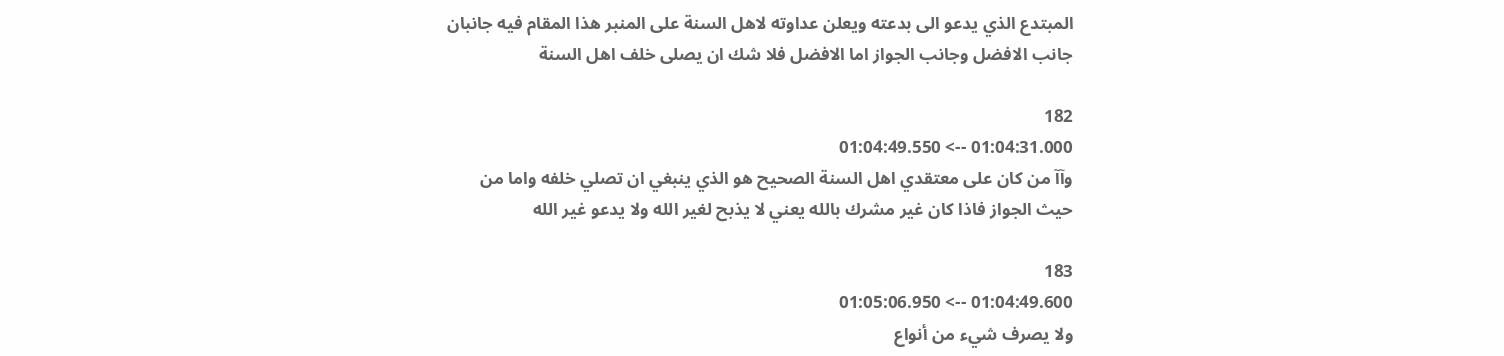المبتدع الذي يدعو الى بدعته ويعلن عداوته لاهل السنة على المنبر هذا المقام فيه جانبان جانب الافضل وجانب الجواز اما الافضل فلا شك ان يصلى خلف اهل السنة

182
01:04:31.000 --> 01:04:49.550
وآآ من كان على معتقدي اهل السنة الصحيح هو الذي ينبغي ان تصلي خلفه واما من حيث الجواز فاذا كان غير مشرك بالله يعني لا يذبح لغير الله ولا يدعو غير الله

183
01:04:49.600 --> 01:05:06.950
ولا يصرف شيء من أنواع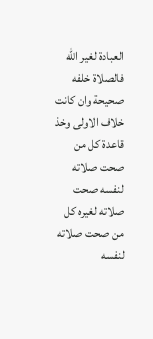العبادة لغير الله فالصلاة خلفه صحيحة وان كانت خلاف الاولى وخذ قاعدة كل من صحت صلاته لنفسه صحت صلاته لغيره كل من صحت صلاته لنفسه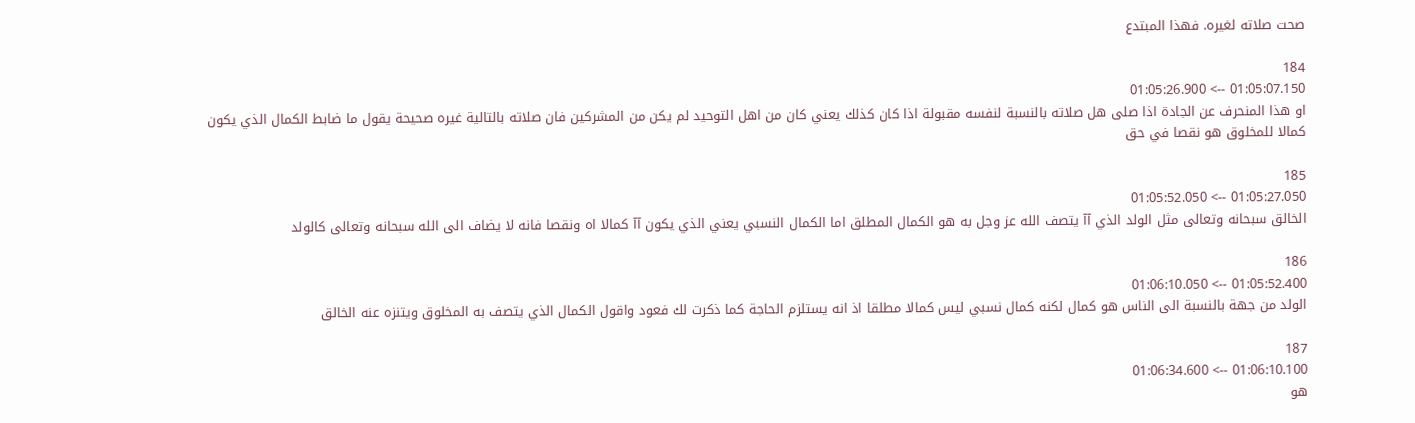صحت صلاته لغيره. فهذا المبتدع

184
01:05:07.150 --> 01:05:26.900
او هذا المنحرف عن الجادة اذا صلى هل صلاته بالنسبة لنفسه مقبولة اذا كان كذلك يعني كان من اهل التوحيد لم يكن من المشركين فان صلاته بالتالية غيره صحيحة يقول ما ضابط الكمال الذي يكون كمالا للمخلوق هو نقصا في حق

185
01:05:27.050 --> 01:05:52.050
الخالق سبحانه وتعالى مثل الولد الذي آآ يتصف الله عز وجل به هو الكمال المطلق اما الكمال النسبي يعني الذي يكون آآ كمالا اه ونقصا فانه لا يضاف الى الله سبحانه وتعالى كالولد

186
01:05:52.400 --> 01:06:10.050
الولد من جهة بالنسبة الى الناس هو كمال لكنه كمال نسبي ليس كمالا مطلقا اذ انه يستلزم الحاجة كما ذكرت لك فعود واقول الكمال الذي يتصف به المخلوق ويتنزه عنه الخالق

187
01:06:10.100 --> 01:06:34.600
هو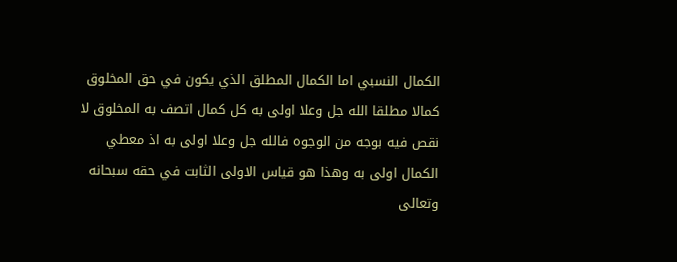الكمال النسبي اما الكمال المطلق الذي يكون في حق المخلوق كمالا مطلقا الله جل وعلا اولى به كل كمال اتصف به المخلوق لا نقص فيه بوجه من الوجوه فالله جل وعلا اولى به اذ معطي الكمال اولى به وهذا هو قياس الاولى الثابت في حقه سبحانه وتعالى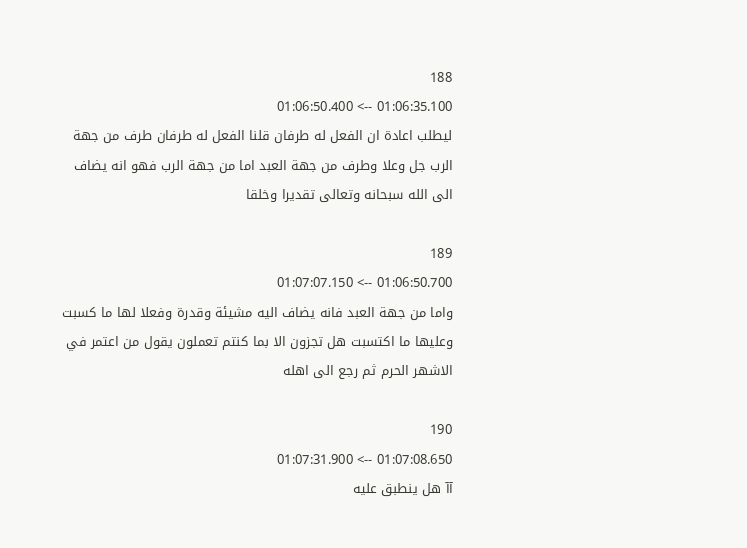188
01:06:35.100 --> 01:06:50.400
ليطلب اعادة ان الفعل له طرفان قلنا الفعل له طرفان طرف من جهة الرب جل وعلا وطرف من جهة العبد اما من جهة الرب فهو انه يضاف الى الله سبحانه وتعالى تقديرا وخلقا

189
01:06:50.700 --> 01:07:07.150
واما من جهة العبد فانه يضاف اليه مشيئة وقدرة وفعلا لها ما كسبت وعليها ما اكتسبت هل تجزون الا بما كنتم تعملون يقول من اعتمر في الاشهر الحرم ثم رجع الى اهله

190
01:07:08.650 --> 01:07:31.900
آآ هل ينطبق عليه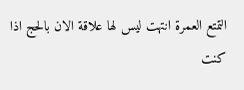التمتع العمرة انتهت ليس لها علاقة الان بالحج اذا كنت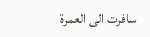سافرت الى العمرة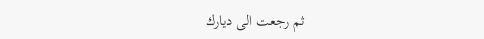ثم رجعت الى ديارك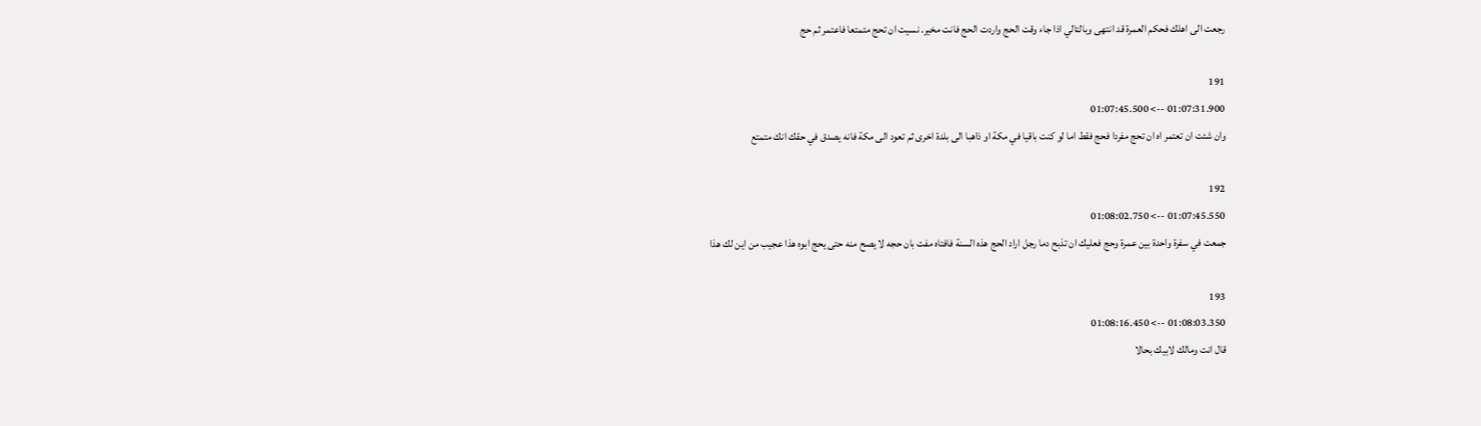رجعت الى اهلك فحكم العمرة قد انتهى وبالتالي اذا جاء وقت الحج واردت الحج فانت مخير. نسيت ان تحج متمتعا فاعتمر ثم حج

191
01:07:31.900 --> 01:07:45.500
وان شئت ان تعتمر اه ان تحج مفردا فحج فقط اما لو كنت باقيا في مكة او ذاهبا الى بلدة اخرى ثم تعود الى مكة فانه يصدق في حقك انك متمتع

192
01:07:45.550 --> 01:08:02.750
جمعت في سفرة واحدة بين عمرة وحج فعليك ان تذبح دما رجل اراد الحج هذه السنة فافتاه مفت بان حجه لا يصح منه حتى يحج ابوه هذا عجيب من اين لك هذا

193
01:08:03.350 --> 01:08:16.450
قال انت ومالك لابيك بحالا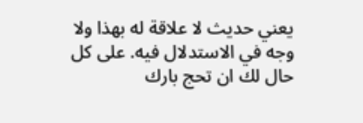يعني حديث لا علاقة له بهذا ولا وجه في الاستدلال فيه. على كل حال لك ان تحج بارك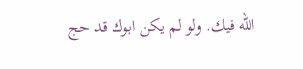الله فيك. ولو لم يكن ابوك قد حج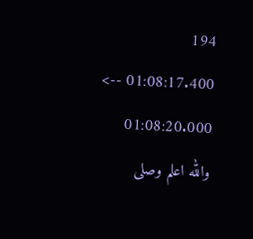194
01:08:17.400 --> 01:08:20.000
والله اعلم وصلى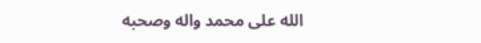الله على محمد واله وصحبه